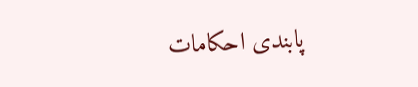پابندی احکامات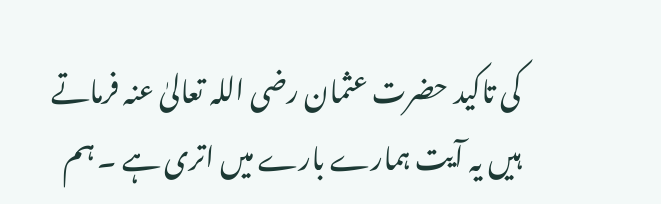کی تاکید حضرت عثمان رضی اللہ تعالیٰ عنہ فرماتے ہیں یہ آیت ہمارے بارے میں اتری ہے ۔ ہم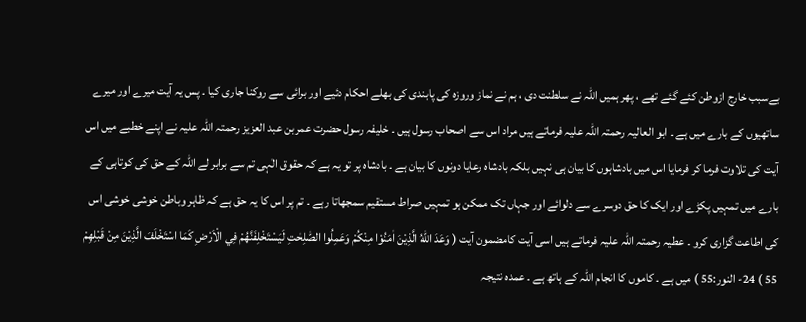بےسبب خارج ازوطن کئے گئے تھے ، پھر ہمیں اللہ نے سلطنت دی ، ہم نے نماز وروزہ کی پابندی کی بھلے احکام دئیے اور برائی سے روکنا جاری کیا ۔ پس یہ آیت میرے اور میرے ساتھیوں کے بارے میں ہے ۔ ابو العالیہ رحمتہ اللہ علیہ فرماتے ہیں مراد اس سے اصحاب رسول ہیں ۔ خلیفہ رسول حضرت عمربن عبد العزیز رحمتہ اللہ علیہ نے اپنے خطبے میں اس آیت کی تلاوت فرما کر فرمایا اس میں بادشاہوں کا بیان ہی نہیں بلکہ بادشاہ رعایا دونوں کا بیان ہے ۔ بادشاہ پر تو یہ ہے کہ حقوق الٰہی تم سے برابر لے اللہ کے حق کی کوتاہی کے بارے میں تمہیں پکڑے اور ایک کا حق دوسرے سے دلوائے اور جہاں تک ممکن ہو تمہیں صراط مستقیم سمجھاتا رہے ۔ تم پر اس کا یہ حق ہے کہ ظاہر وباطن خوشی خوشی اس کی اطاعت گزاری کرو ۔ عطیہ رحمتہ اللہ علیہ فرماتے ہیں اسی آیت کامضمون آیت ( وَعَدَ اللّٰهُ الَّذِيْنَ اٰمَنُوْا مِنْكُمْ وَعَمِلُوا الصّٰلِحٰتِ لَيَسْتَخْلِفَنَّهُمْ فِي الْاَرْضِ كَمَا اسْتَخْلَفَ الَّذِيْنَ مِنْ قَبْلِهِمْ 55 ) 24- النور:55 ) میں ہے ۔ کاموں کا انجام اللہ کے ہاتھ ہے ۔ عمدہ نتیجہ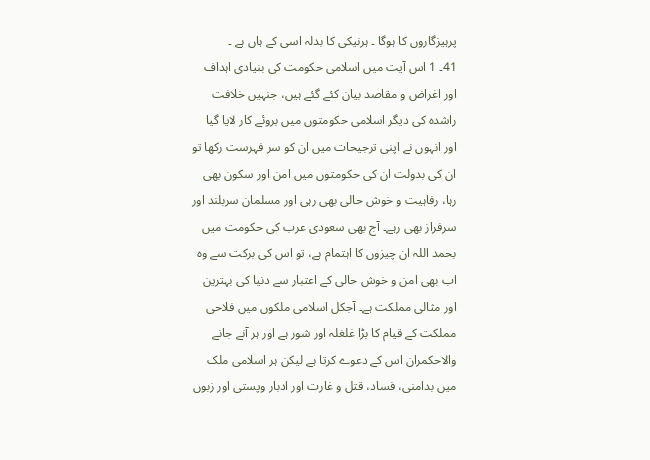پرہیزگاروں کا ہوگا ۔ ہرنیکی کا بدلہ اسی کے ہاں ہے ۔
41۔ 1 اس آیت میں اسلامی حکومت کی بنیادی اہداف اور اغراض و مقاصد بیان کئے گئے ہیں، جنہیں خلافت راشدہ کی دیگر اسلامی حکومتوں میں بروئے کار لایا گیا اور انہوں نے اپنی ترجیحات میں ان کو سر فہرست رکھا تو ان کی بدولت ان کی حکومتوں میں امن اور سکون بھی رہا، رفاہیت و خوش حالی بھی رہی اور مسلمان سربلند اور سرفراز بھی رہے۔ آج بھی سعودی عرب کی حکومت میں بحمد اللہ ان چیزوں کا اہتمام ہے، تو اس کی برکت سے وہ اب بھی امن و خوش حالی کے اعتبار سے دنیا کی بہترین اور مثالی مملکت ہے۔ آجکل اسلامی ملکوں میں فلاحی مملکت کے قیام کا بڑا غلغلہ اور شور ہے اور ہر آنے جانے والاحکمران اس کے دعوے کرتا ہے لیکن ہر اسلامی ملک میں بدامنی، فساد، قتل و غارت اور ادبار وپستی اور زبوں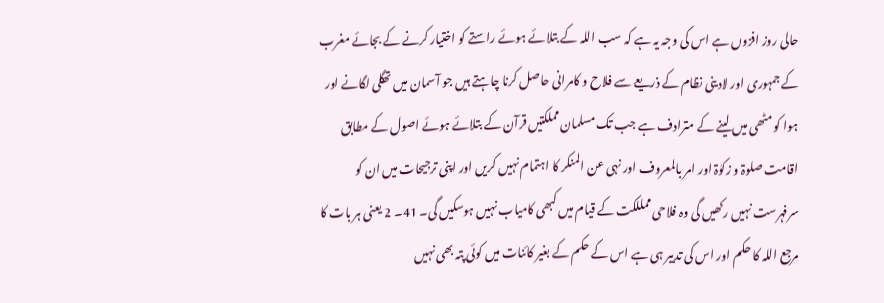حالی روز افزوں ہے اس کی وجہ یہ ہے کہ سب اللہ کے بتلائے ہوئے راستے کو اختیار کرنے کے بجائے مغرب کے جمہوری اور لادینی نظام کے ذریعے سے فلاح و کامرانی حاصل کرنا چاہتے ہیں جو آسمان میں تھگلی لگانے اور ہوا کو مٹھی میں لینے کے مترادف ہے جب تک مسلمان مملکتیں قرآن کے بتلائے ہوئے اصول کے مطابق اقامت صلوۃ و زکوٰۃ اور امر بالمعروف اور نہی عن المنکر کا اہتمام نہیں کریں اور اپنی ترجیحات میں ان کو سرفہرست نہیں رکھیں گی وہ فلاحی ممللکت کے قیام میں کبھی کامیاب نہیں ہوسکیں گی۔ 41۔ 2 یعنی ہر بات کا مرجع اللہ کا حکم اور اس کی تدبیر ہی ہے اس کے حکم کے بغیر کائنات میں کوئی پتہ بھی نہیں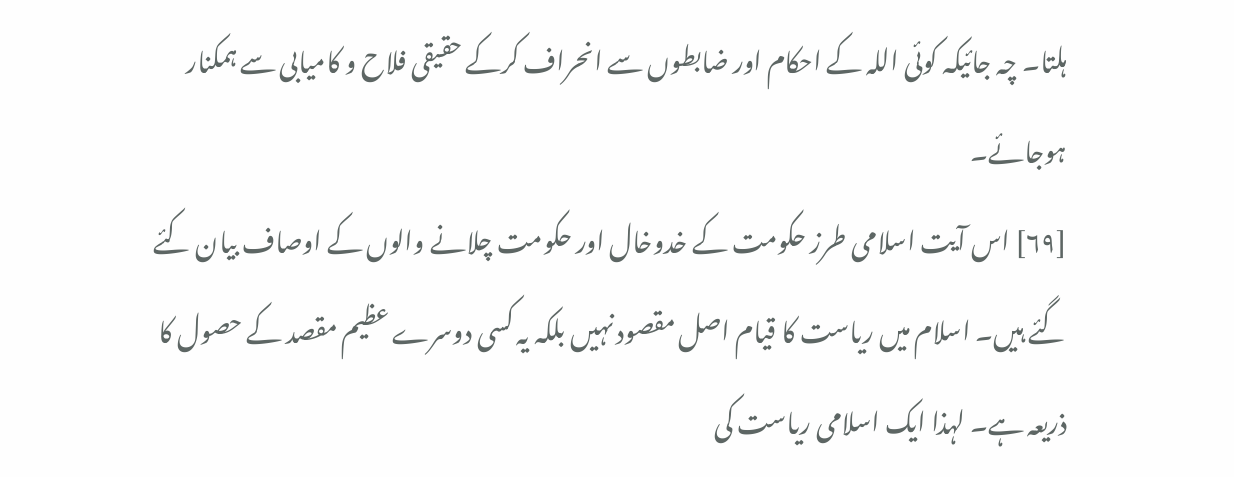ہلتا۔ چہ جائیکہ کوئی اللہ کے احکام اور ضابطوں سے انحراف کرکے حقیقی فلاح و کامیابی سے ہمکنار ہوجائے۔
[٦٩] اس آیت اسلامی طرز حکومت کے خدوخال اور حکومت چلانے والوں کے اوصاف بیان کئے گئے ہیں۔ اسلام میں ریاست کا قیام اصل مقصود نہیں بلکہ یہ کسی دوسرے عظیم مقصد کے حصول کا ذریعہ ہے۔ لہذا ایک اسلامی ریاست کی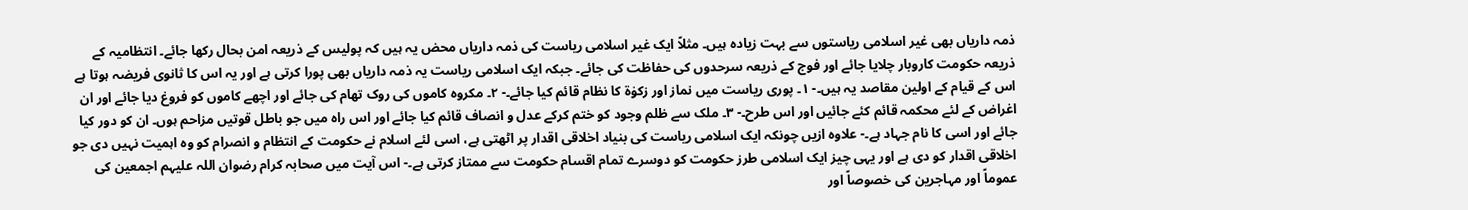ذمہ داریاں بھی غیر اسلامی ریاستوں سے بہت زیادہ ہیں۔ مثلاً ایک غیر اسلامی ریاست کی ذمہ داریاں محض یہ ہیں کہ پولیس کے ذریعہ امن بحال رکھا جائے۔ انتظامیہ کے ذریعہ حکومت کاروبار چلایا جائے اور فوج کے ذریعہ سرحدوں کی حفاظت کی جائے۔ جبکہ ایک اسلامی ریاست یہ ذمہ داریاں بھی پورا کرتی ہے اور یہ اس کا ثانوی فریضہ ہوتا ہے اس کے قیام کے اولین مقاصد یہ ہیں۔- ١۔ پوری ریاست میں نماز اور زکوٰۃ کا نظام قائم کیا جائے۔- ٢۔ مکروہ کاموں کی روک تھام کی جائے اور اچھے کاموں کو فروغ دیا جائے اور ان اغراض کے لئے محکمہ قائم کئے جائیں اور اس طرح۔- ٣۔ ملک سے ظلم وجود کو ختم کرکے عدل و انصاف قائم کیا جائے اور اس راہ میں جو باطل قوتیں مزاحم ہوں۔ ان کو دور کیا جائے اور اسی کا نام جہاد ہے۔- علاوہ ازیں چونکہ ایک اسلامی ریاست کی بنیاد اخلاقی اقدار پر اٹھتی ہے، اسی لئے اسلام نے حکومت کے انتظام و انصرام کو وہ اہمیت نہیں دی جو اخلاقی اقدار کو دی ہے اور یہی چیز ایک اسلامی طرز حکومت کو دوسرے تمام اقسام حکومت سے ممتاز کرتی ہے۔- اس آیت میں صحابہ کرام رضوان اللہ علیہم اجمعین کی عموماً اور مہاجرین کی خصوصاً اور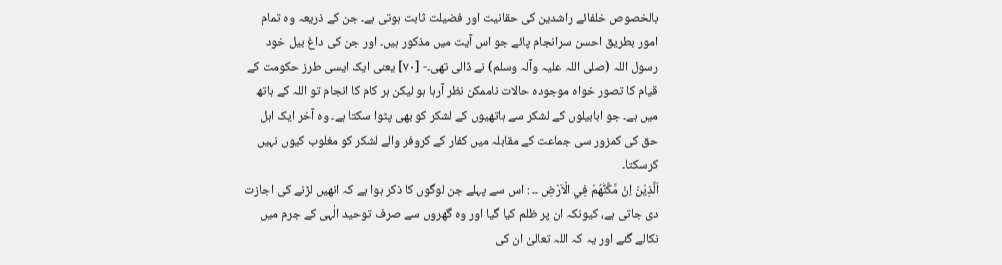بالخصوص خلفائے راشدین کی حقانیت اور فضیلت ثابت ہوتی ہے۔ جن کے ذریعہ وہ تمام امور بطریق احسن سرانجام پائے جو اس آیت میں مذکور ہیں۔ اور جن کی داغ بیل خود رسول اللہ (صلی اللہ علیہ وآلہ وسلم) نے ڈالی تھی۔- [٧٠] یعنی ایک ایسی طرز حکومت کے قیام کا تصور خواہ موجودہ حالات ناممکن نظر آرہا ہو لیکن ہر کام کا انجام تو اللہ کے ہاتھ میں ہے۔ جو ابابیلوں کے لشکر سے ہاتھیوں کے لشکر کو بھی پٹوا سکتا ہے۔ وہ آخر ایک اہل حق کی کمزور سی جماعت کے مقابلہ میں کفار کے کروفر والے لشکر کو مغلوب کیوں نہیں کرسکتا۔
اَلَّذِيْنَ اِنْ مَّكَّنّٰهُمْ فِي الْاَرْضِ ۔۔ : اس سے پہلے جن لوگوں کا ذکر ہوا ہے کہ انھیں لڑنے کی اجازت دی جاتی ہے، کیونکہ ان پر ظلم کیا گیا اور وہ گھروں سے صرف توحید الٰہی کے جرم میں نکالے گئے اور یہ کہ اللہ تعالیٰ ان کی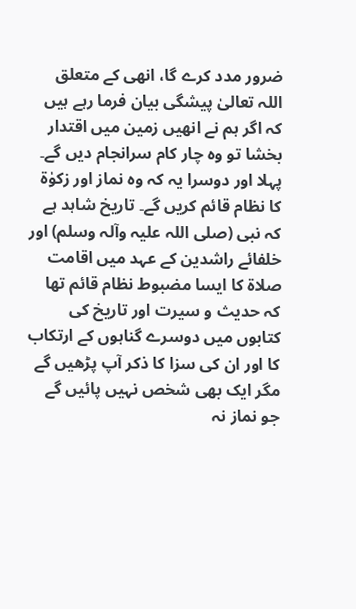ضرور مدد کرے گا، انھی کے متعلق اللہ تعالیٰ پیشگی بیان فرما رہے ہیں کہ اگر ہم نے انھیں زمین میں اقتدار بخشا تو وہ چار کام سرانجام دیں گے۔ پہلا اور دوسرا یہ کہ وہ نماز اور زکوٰۃ کا نظام قائم کریں گے۔ تاریخ شاہد ہے کہ نبی (صلی اللہ علیہ وآلہ وسلم) اور خلفائے راشدین کے عہد میں اقامت صلاۃ کا ایسا مضبوط نظام قائم تھا کہ حدیث و سیرت اور تاریخ کی کتابوں میں دوسرے گناہوں کے ارتکاب کا اور ان کی سزا کا ذکر آپ پڑھیں گے مگر ایک بھی شخص نہیں پائیں گے جو نماز نہ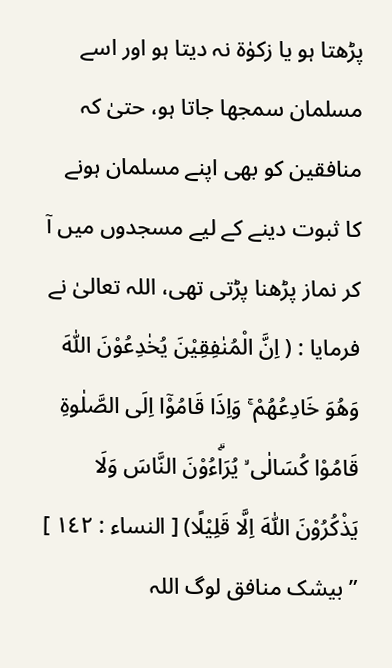پڑھتا ہو یا زکوٰۃ نہ دیتا ہو اور اسے مسلمان سمجھا جاتا ہو، حتیٰ کہ منافقین کو بھی اپنے مسلمان ہونے کا ثبوت دینے کے لیے مسجدوں میں آ کر نماز پڑھنا پڑتی تھی، اللہ تعالیٰ نے فرمایا : ( اِنَّ الْمُنٰفِقِيْنَ يُخٰدِعُوْنَ اللّٰهَ وَھُوَ خَادِعُھُمْ ۚ وَاِذَا قَامُوْٓا اِلَى الصَّلٰوةِ قَامُوْا كُسَالٰى ۙ يُرَاۗءُوْنَ النَّاسَ وَلَا يَذْكُرُوْنَ اللّٰهَ اِلَّا قَلِيْلًا) [ النساء : ١٤٢ ] ” بیشک منافق لوگ اللہ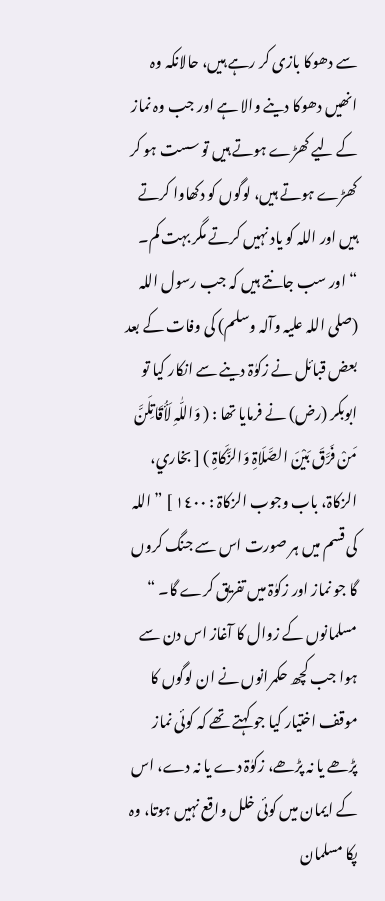سے دھوکا بازی کر رہے ہیں، حالانکہ وہ انھیں دھوکا دینے والا ہے اور جب وہ نماز کے لیے کھڑے ہوتے ہیں تو سست ہو کر کھڑے ہوتے ہیں، لوگوں کو دکھاوا کرتے ہیں اور اللہ کو یاد نہیں کرتے مگر بہت کم۔ “ اور سب جانتے ہیں کہ جب رسول اللہ (صلی اللہ علیہ وآلہ وسلم) کی وفات کے بعد بعض قبائل نے زکوٰۃ دینے سے انکار کیا تو ابوبکر (رض) نے فرمایا تھا : ( وَاللّٰہِ لَأُقَاتِلَنَّ مَنْ فَرَّقَ بَیْنَ الصَّلَاۃِ وَالزَّکَاۃِ ) [ بخاري، الزکاۃ، باب وجوب الزکاۃ : ١٤٠٠ ] ” اللہ کی قسم میں ہر صورت اس سے جنگ کروں گا جو نماز اور زکوٰۃ میں تفریق کرے گا۔ “ مسلمانوں کے زوال کا آغاز اس دن سے ہوا جب کچھ حکمرانوں نے ان لوگوں کا موقف اختیار کیا جو کہتے تھے کہ کوئی نماز پڑھے یا نہ پڑھے، زکوٰۃ دے یا نہ دے، اس کے ایمان میں کوئی خلل واقع نہیں ہوتا، وہ پکا مسلمان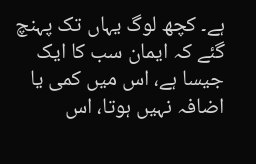ہے۔ کچھ لوگ یہاں تک پہنچ گئے کہ ایمان سب کا ایک جیسا ہے، اس میں کمی یا اضافہ نہیں ہوتا، اس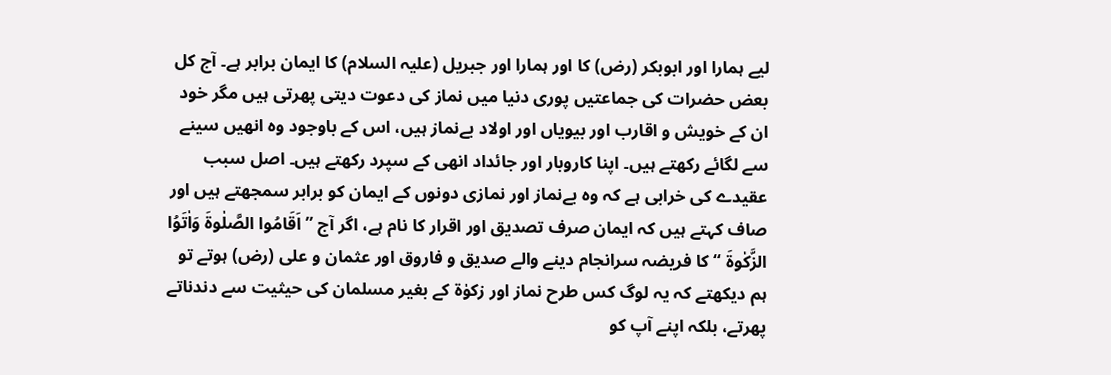لیے ہمارا اور ابوبکر (رض) کا اور ہمارا اور جبریل (علیہ السلام) کا ایمان برابر ہے۔ آج کل بعض حضرات کی جماعتیں پوری دنیا میں نماز کی دعوت دیتی پھرتی ہیں مگر خود ان کے خویش و اقارب اور بیویاں اور اولاد بےنماز ہیں، اس کے باوجود وہ انھیں سینے سے لگائے رکھتے ہیں۔ اپنا کاروبار اور جائداد انھی کے سپرد رکھتے ہیں۔ اصل سبب عقیدے کی خرابی ہے کہ وہ بےنماز اور نمازی دونوں کے ایمان کو برابر سمجھتے ہیں اور صاف کہتے ہیں کہ ایمان صرف تصدیق اور اقرار کا نام ہے، اگر آج ” اَقَامُوا الصَّلٰوةَ وَاٰتَوُا الزَّكٰوةَ “ کا فریضہ سرانجام دینے والے صدیق و فاروق اور عثمان و علی (رض) ہوتے تو ہم دیکھتے کہ یہ لوگ کس طرح نماز اور زکوٰۃ کے بغیر مسلمان کی حیثیت سے دندناتے پھرتے، بلکہ اپنے آپ کو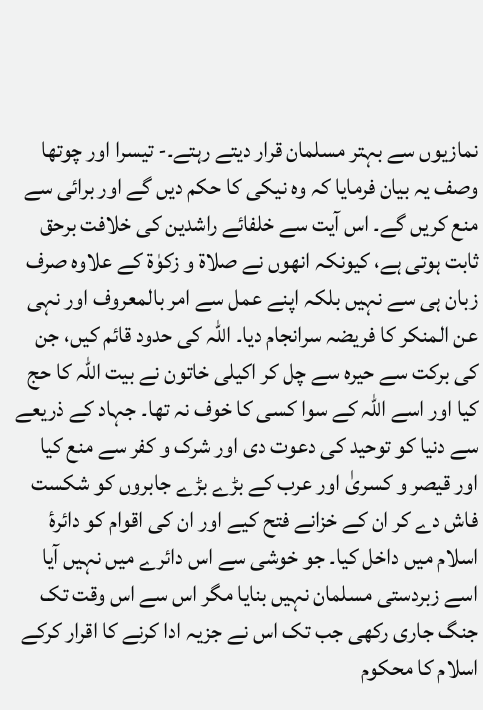نمازیوں سے بہتر مسلمان قرار دیتے رہتے۔- تیسرا اور چوتھا وصف یہ بیان فرمایا کہ وہ نیکی کا حکم دیں گے اور برائی سے منع کریں گے۔ اس آیت سے خلفائے راشدین کی خلافت برحق ثابت ہوتی ہے، کیونکہ انھوں نے صلاۃ و زکوٰۃ کے علاوہ صرف زبان ہی سے نہیں بلکہ اپنے عمل سے امر بالمعروف اور نہی عن المنکر کا فریضہ سرانجام دیا۔ اللہ کی حدود قائم کیں، جن کی برکت سے حیرہ سے چل کر اکیلی خاتون نے بیت اللہ کا حج کیا اور اسے اللہ کے سوا کسی کا خوف نہ تھا۔ جہاد کے ذریعے سے دنیا کو توحید کی دعوت دی اور شرک و کفر سے منع کیا اور قیصر و کسریٰ اور عرب کے بڑے بڑے جابروں کو شکست فاش دے کر ان کے خزانے فتح کیے اور ان کی اقوام کو دائرۂ اسلام میں داخل کیا۔ جو خوشی سے اس دائرے میں نہیں آیا اسے زبردستی مسلمان نہیں بنایا مگر اس سے اس وقت تک جنگ جاری رکھی جب تک اس نے جزیہ ادا کرنے کا اقرار کرکے اسلام کا محکوم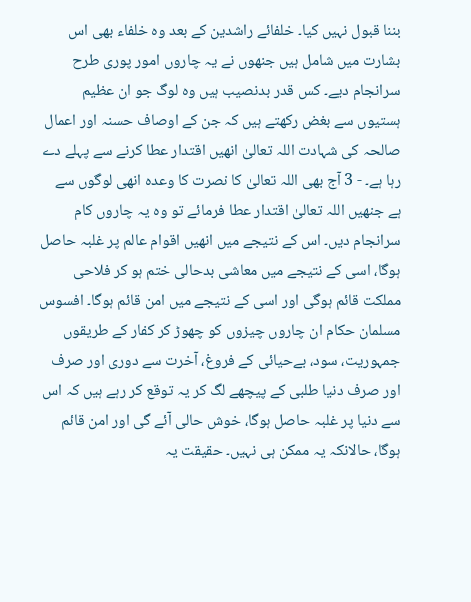بننا قبول نہیں کیا۔ خلفائے راشدین کے بعد وہ خلفاء بھی اس بشارت میں شامل ہیں جنھوں نے یہ چاروں امور پوری طرح سرانجام دیے۔ کس قدر بدنصیب ہیں وہ لوگ جو ان عظیم ہستیوں سے بغض رکھتے ہیں کہ جن کے اوصاف حسنہ اور اعمال صالحہ کی شہادت اللہ تعالیٰ انھیں اقتدار عطا کرنے سے پہلے دے رہا ہے۔ - 3 آج بھی اللہ تعالیٰ کا نصرت کا وعدہ انھی لوگوں سے ہے جنھیں اللہ تعالیٰ اقتدار عطا فرمائے تو وہ یہ چاروں کام سرانجام دیں۔ اس کے نتیجے میں انھیں اقوام عالم پر غلبہ حاصل ہوگا، اسی کے نتیجے میں معاشی بدحالی ختم ہو کر فلاحی مملکت قائم ہوگی اور اسی کے نتیجے میں امن قائم ہوگا۔ افسوس مسلمان حکام ان چاروں چیزوں کو چھوڑ کر کفار کے طریقوں جمہوریت، سود، بےحیائی کے فروغ، آخرت سے دوری اور صرف اور صرف دنیا طلبی کے پیچھے لگ کر یہ توقع کر رہے ہیں کہ اس سے دنیا پر غلبہ حاصل ہوگا، خوش حالی آئے گی اور امن قائم ہوگا، حالانکہ یہ ممکن ہی نہیں۔ حقیقت یہ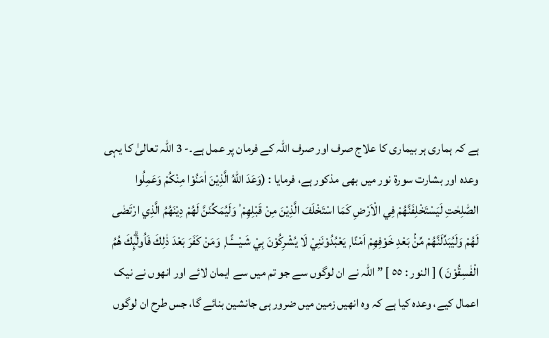ہے کہ ہماری ہر بیماری کا علاج صرف اور صرف اللہ کے فرمان پر عمل ہے۔- 3 اللہ تعالیٰ کا یہی وعدہ اور بشارت سورة نور میں بھی مذکور ہے، فرمایا : (وَعَدَ اللّٰهُ الَّذِيْنَ اٰمَنُوْا مِنْكُمْ وَعَمِلُوا الصّٰلِحٰتِ لَيَسْتَخْلِفَنَّهُمْ فِي الْاَرْضِ كَمَا اسْتَخْلَفَ الَّذِيْنَ مِنْ قَبْلِهِمْ ۠ وَلَيُمَكِّنَنَّ لَهُمْ دِيْنَهُمُ الَّذِي ارْتَضٰى لَهُمْ وَلَيُبَدِّلَنَّهُمْ مِّنْۢ بَعْدِ خَوْفِهِمْ اَمْنًا ۭ يَعْبُدُوْنَنِيْ لَا يُشْرِكُوْنَ بِيْ شَـيْــــًٔـا ۭ وَمَنْ كَفَرَ بَعْدَ ذٰلِكَ فَاُولٰۗىِٕكَ هُمُ الْفٰسِقُوْنَ ) [ النور : ٥٥ ] ” اللہ نے ان لوگوں سے جو تم میں سے ایمان لائے اور انھوں نے نیک اعمال کیے، وعدہ کیا ہے کہ وہ انھیں زمین میں ضرور ہی جانشین بنائے گا، جس طرح ان لوگوں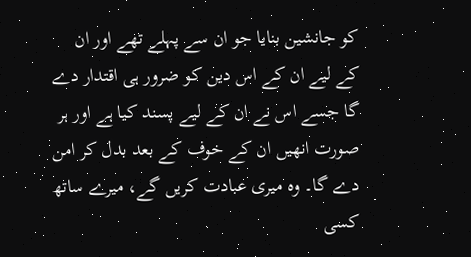کو جانشین بنایا جو ان سے پہلے تھے اور ان کے لیے ان کے اس دین کو ضرور ہی اقتدار دے گا جسے اس نے ان کے لیے پسند کیا ہے اور ہر صورت انھیں ان کے خوف کے بعد بدل کر امن دے گا۔ وہ میری عبادت کریں گے، میرے ساتھ کسی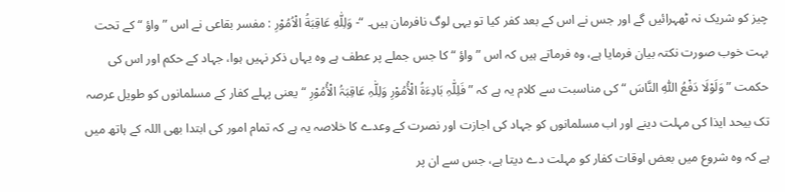چیز کو شریک نہ ٹھہرائیں گے اور جس نے اس کے بعد کفر کیا تو یہی لوگ نافرمان ہیں۔ “- وَلِلّٰهِ عَاقِبَةُ الْاُمُوْرِ : مفسر بقاعی نے اس ” واؤ “ کے تحت بہت خوب صورت نکتہ بیان فرمایا ہے، وہ فرماتے ہیں کہ اس ” واؤ “ کا جس جملے پر عطف ہے وہ یہاں ذکر نہیں ہوا، جہاد کے حکم اور اس کی حکمت ” وَلَوْلَا دَفْعُ اللّٰهِ النَّاسَ “ کی مناسبت سے کلام یہ ہے کہ ” فَلِلّٰہِ بَادِءَۃُ الْأُمُوْرِ وَلِلّٰہِ عَاقِبَۃُ الْأُمُوْرِ “ یعنی پہلے کفار کے مسلمانوں کو طویل عرصہ تک بیحد ایذا کی مہلت دینے اور اب مسلمانوں کو جہاد کی اجازت اور نصرت کے وعدے کا خلاصہ یہ ہے کہ تمام امور کی ابتدا بھی اللہ کے ہاتھ میں ہے کہ وہ شروع میں بعض اوقات کفار کو مہلت دے دیتا ہے، جس سے ان پر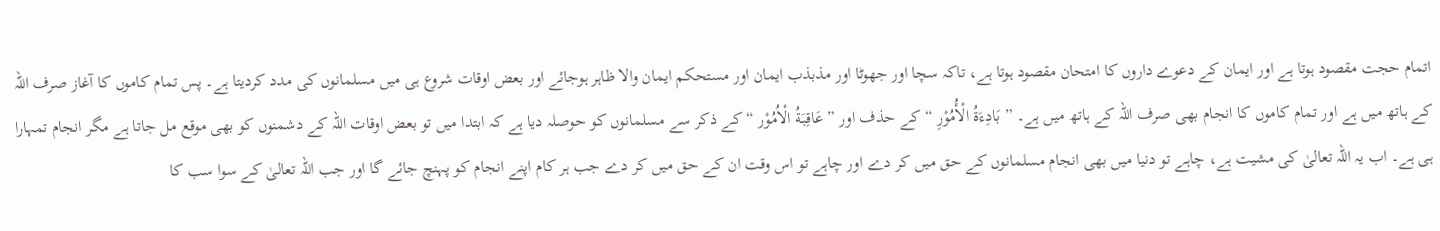اتمام حجت مقصود ہوتا ہے اور ایمان کے دعوے داروں کا امتحان مقصود ہوتا ہے، تاکہ سچا اور جھوٹا اور مذبذب ایمان اور مستحکم ایمان والا ظاہر ہوجائے اور بعض اوقات شروع ہی میں مسلمانوں کی مدد کردیتا ہے۔ پس تمام کاموں کا آغاز صرف اللہ کے ہاتھ میں ہے اور تمام کاموں کا انجام بھی صرف اللہ کے ہاتھ میں ہے۔ ” بَادِءَۃُ الْأُمُوْرِ “ کے حذف اور ” عَاقِبَةُ الْاُمُوْر “ کے ذکر سے مسلمانوں کو حوصلہ دیا ہے کہ ابتدا میں تو بعض اوقات اللہ کے دشمنوں کو بھی موقع مل جاتا ہے مگر انجام تمہارا ہی ہے۔ اب یہ اللہ تعالیٰ کی مشیت ہے، چاہے تو دنیا میں بھی انجام مسلمانوں کے حق میں کر دے اور چاہے تو اس وقت ان کے حق میں کر دے جب ہر کام اپنے انجام کو پہنچ جائے گا اور جب اللہ تعالیٰ کے سوا سب کا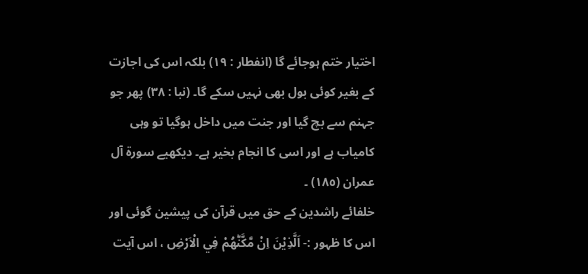اختیار ختم ہوجائے گا (انفطار : ١٩) بلکہ اس کی اجازت کے بغیر کوئی بول بھی نہیں سکے گا۔ (نبا : ٣٨) پھر جو جہنم سے بچ گیا اور جنت میں داخل ہوگیا تو وہی کامیاب ہے اور اسی کا انجام بخیر ہے۔ دیکھیے سورة آل عمران (١٨٥) ۔
خلفائے راشدین کے حق میں قرآن کی پیشین گوئی اور اس کا ظہور :- اَلَّذِيْنَ اِنْ مَّكَّنّٰهُمْ فِي الْاَرْضِ ، اس آیت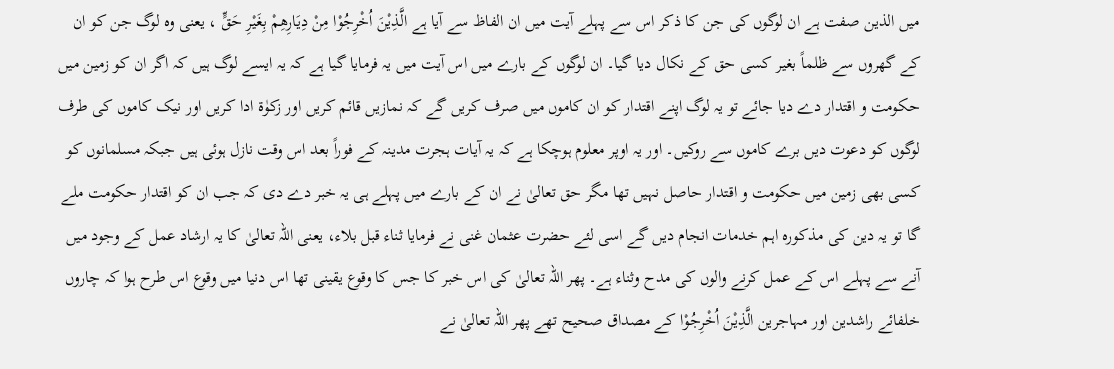میں الذین صفت ہے ان لوگوں کی جن کا ذکر اس سے پہلے آیت میں ان الفاظ سے آیا ہے الَّذِيْنَ اُخْرِجُوْا مِنْ دِيَارِهِمْ بِغَيْرِ حَقٍّ ، یعنی وہ لوگ جن کو ان کے گھروں سے ظلماً بغیر کسی حق کے نکال دیا گیا۔ ان لوگوں کے بارے میں اس آیت میں یہ فرمایا گیا ہے کہ یہ ایسے لوگ ہیں کہ اگر ان کو زمین میں حکومت و اقتدار دے دیا جائے تو یہ لوگ اپنے اقتدار کو ان کاموں میں صرف کریں گے کہ نمازیں قائم کریں اور زکوٰة ادا کریں اور نیک کاموں کی طرف لوگوں کو دعوت دیں برے کاموں سے روکیں۔ اور یہ اوپر معلوم ہوچکا ہے کہ یہ آیات ہجرت مدینہ کے فوراً بعد اس وقت نازل ہوئی ہیں جبکہ مسلمانوں کو کسی بھی زمین میں حکومت و اقتدار حاصل نہیں تھا مگر حق تعالیٰ نے ان کے بارے میں پہلے ہی یہ خبر دے دی کہ جب ان کو اقتدار حکومت ملے گا تو یہ دین کی مذکورہ اہم خدمات انجام دیں گے اسی لئے حضرت عثمان غنی نے فرمایا ثناء قبل بلاء، یعنی اللہ تعالیٰ کا یہ ارشاد عمل کے وجود میں آنے سے پہلے اس کے عمل کرنے والوں کی مدح وثناء ہے۔ پھر اللہ تعالیٰ کی اس خبر کا جس کا وقوع یقینی تھا اس دنیا میں وقوع اس طرح ہوا کہ چاروں خلفائے راشدین اور مہاجرین الَّذِيْنَ اُخْرِجُوْا کے مصداق صحیح تھے پھر اللہ تعالیٰ نے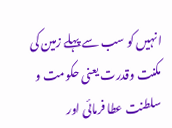انہیں کو سب سے پہلے زمین کی مکنت وقدرت یعنی حکومت و سلطنت عطا فرمائی اور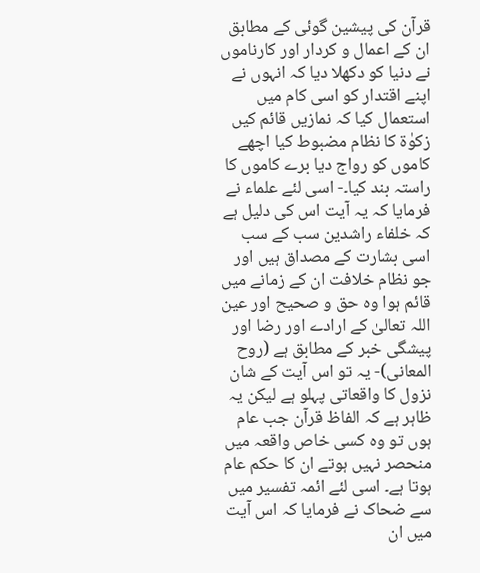قرآن کی پیشین گوئی کے مطابق ان کے اعمال و کردار اور کارناموں نے دنیا کو دکھلا دیا کہ انہوں نے اپنے اقتدار کو اسی کام میں استعمال کیا کہ نمازیں قائم کیں زکوٰة کا نظام مضبوط کیا اچھے کاموں کو رواج دیا برے کاموں کا راستہ بند کیا۔- اسی لئے علماء نے فرمایا کہ یہ آیت اس کی دلیل ہے کہ خلفاء راشدین سب کے سب اسی بشارت کے مصداق ہیں اور جو نظام خلافت ان کے زمانے میں قائم ہوا وہ حق و صحیح اور عین اللہ تعالیٰ کے ارادے اور رضا اور پیشگی خبر کے مطابق ہے (روح المعانی)- یہ تو اس آیت کے شان نزول کا واقعاتی پہلو ہے لیکن یہ ظاہر ہے کہ الفاظ قرآن جب عام ہوں تو وہ کسی خاص واقعہ میں منحصر نہیں ہوتے ان کا حکم عام ہوتا ہے۔ اسی لئے ائمہ تفسیر میں سے ضحاک نے فرمایا کہ اس آیت میں ان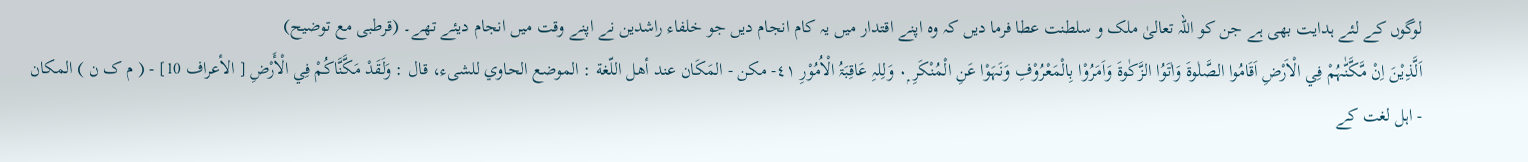لوگوں کے لئے ہدایت بھی ہے جن کو اللہ تعالیٰ ملک و سلطنت عطا فرما دیں کہ وہ اپنے اقتدار میں یہ کام انجام دیں جو خلفاء راشدین نے اپنے وقت میں انجام دیئے تھے۔ (قرطبی مع توضیح)
اَلَّذِيْنَ اِنْ مَّكَّنّٰہُمْ فِي الْاَرْضِ اَقَامُوا الصَّلٰوۃَ وَاٰتَوُا الزَّكٰوۃَ وَاَمَرُوْا بِالْمَعْرُوْفِ وَنَہَوْا عَنِ الْمُنْكَرِ ٠ۭ وَلِلہِ عَاقِبَۃُ الْاُمُوْرِ ٤١- مكن - المَكَان عند أهل اللّغة : الموضع الحاوي للشیء، قال : وَلَقَدْ مَكَّنَّاكُمْ فِي الْأَرْضِ [ الأعراف 10] - ( م ک ن ) المکان - اہل لغت کے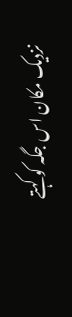نزدیک مکان اس جگہ کو کہتے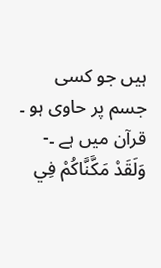ہیں جو کسی جسم پر حاوی ہو ۔ قرآن میں ہے ۔- وَلَقَدْ مَكَّنَّاكُمْ فِي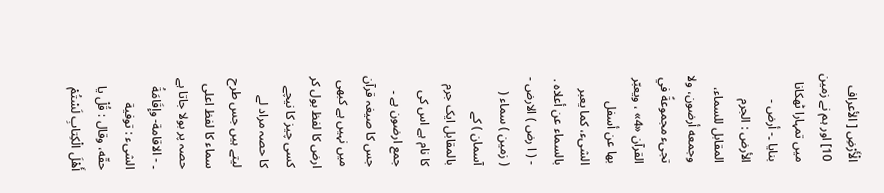الْأَرْضِ [ الأعراف 10] اور ہم نے زمین میں تمہارا ٹھکانا بنایا ۔- أرض - الأرض : الجرم المقابل للسماء، وجمعه أرضون، ولا تجیء مجموعةً في القرآن «4» ، ويعبّر بها عن أسفل الشیء، كما يعبر بالسماء عن أعلاه . - ( ا رض ) الارض - ( زمین ) سماء ( آسمان ) کے بالمقابل ایک جرم کا نام ہے اس کی جمع ارضون ہے ۔ جس کا صیغہ قرآن میں نہیں ہے کبھی ارض کا لفظ بول کر کسی چیز کا نیچے کا حصہ مراد لے لیتے ہیں جس طرح سماء کا لفظ اعلی حصہ پر بولا جاتا ہے ۔ - الاقامة- وإِقَامَةُ الشیء : توفية حقّه، وقال : قُلْ يا أَهْلَ الْكِتابِ لَسْتُمْ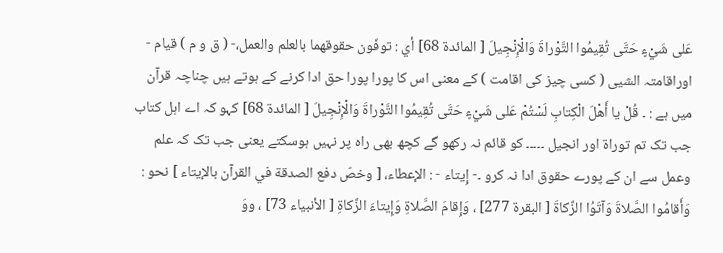عَلى شَيْءٍ حَتَّى تُقِيمُوا التَّوْراةَ وَالْإِنْجِيلَ [ المائدة 68] أي : توفّون حقوقهما بالعلم والعمل،- ( ق و م ) قيام - اوراقامتہ الشیی ( کسی چیز کی اقامت ) کے معنی اس کا پورا پورا حق ادا کرنے کے ہوتے ہیں چناچہ قرآن میں ہے : ۔ قُلْ يا أَهْلَ الْكِتابِ لَسْتُمْ عَلى شَيْءٍ حَتَّى تُقِيمُوا التَّوْراةَ وَالْإِنْجِيلَ [ المائدة 68] کہو کہ اے اہل کتاب جب تک تم توراۃ اور انجیل ۔۔۔۔۔ کو قائم نہ رکھو گے کچھ بھی راہ پر نہیں ہوسکتے یعنی جب تک کہ علم وعمل سے ان کے پورے حقوق ادا نہ کرو ۔- إِيتاء - : الإعطاء، [ وخصّ دفع الصدقة في القرآن بالإيتاء ] نحو : وَأَقامُوا الصَّلاةَ وَآتَوُا الزَّكاةَ [ البقرة 277] ، وَإِقامَ الصَّلاةِ وَإِيتاءَ الزَّكاةِ [ الأنبیاء 73] ، ووَ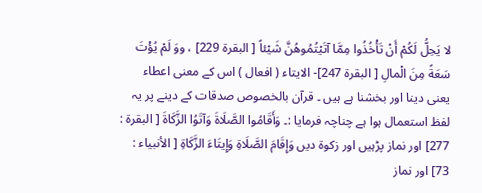لا يَحِلُّ لَكُمْ أَنْ تَأْخُذُوا مِمَّا آتَيْتُمُوهُنَّ شَيْئاً [ البقرة 229] ، ووَ لَمْ يُؤْتَ سَعَةً مِنَ الْمالِ [ البقرة 247]- الایتاء ( افعال ) اس کے معنی اعطاء یعنی دینا اور بخشنا ہے ہیں ۔ قرآن بالخصوص صدقات کے دینے پر یہ لفظ استعمال ہوا ہے چناچہ فرمایا :۔ وَأَقَامُوا الصَّلَاةَ وَآتَوُا الزَّكَاةَ [ البقرة : 277] اور نماز پڑہیں اور زکوۃ دیں وَإِقَامَ الصَّلَاةِ وَإِيتَاءَ الزَّكَاةِ [ الأنبیاء : 73] اور نماز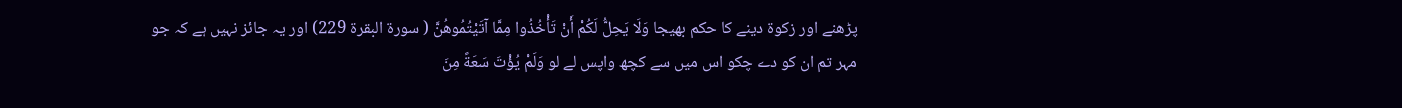پڑھنے اور زکوۃ دینے کا حکم بھیجا وَلَا يَحِلُّ لَكُمْ أَنْ تَأْخُذُوا مِمَّا آتَيْتُمُوهُنَّ ( سورة البقرة 229) اور یہ جائز نہیں ہے کہ جو مہر تم ان کو دے چکو اس میں سے کچھ واپس لے لو وَلَمْ يُؤْتَ سَعَةً مِنَ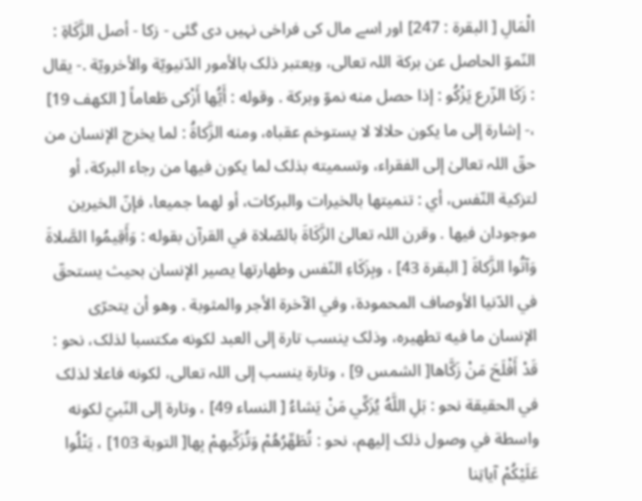الْمَالِ [ البقرة : 247] اور اسے مال کی فراخی نہیں دی گئی - زكا - أصل الزَّكَاةِ : النّموّ الحاصل عن بركة اللہ تعالی، ويعتبر ذلک بالأمور الدّنيويّة والأخرويّة .- يقال : زَكَا الزّرع يَزْكُو : إذا حصل منه نموّ وبرکة . وقوله : أَيُّها أَزْكى طَعاماً [ الكهف 19] ،- إشارة إلى ما يكون حلالا لا يستوخم عقباه، ومنه الزَّكاةُ : لما يخرج الإنسان من حقّ اللہ تعالیٰ إلى الفقراء، وتسمیته بذلک لما يكون فيها من رجاء البرکة، أو لتزکية النّفس، أي : تنمیتها بالخیرات والبرکات، أو لهما جمیعا، فإنّ الخیرین موجودان فيها . وقرن اللہ تعالیٰ الزَّكَاةَ بالصّلاة في القرآن بقوله : وَأَقِيمُوا الصَّلاةَ وَآتُوا الزَّكاةَ [ البقرة 43] ، وبِزَكَاءِ النّفس وطهارتها يصير الإنسان بحیث يستحقّ في الدّنيا الأوصاف المحمودة، وفي الآخرة الأجر والمثوبة . وهو أن يتحرّى الإنسان ما فيه تطهيره، وذلک ينسب تارة إلى العبد لکونه مکتسبا لذلک، نحو : قَدْ أَفْلَحَ مَنْ زَكَّاها[ الشمس 9] ، وتارة ينسب إلى اللہ تعالی، لکونه فاعلا لذلک في الحقیقة نحو : بَلِ اللَّهُ يُزَكِّي مَنْ يَشاءُ [ النساء 49] ، وتارة إلى النّبيّ لکونه واسطة في وصول ذلک إليهم، نحو : تُطَهِّرُهُمْ وَتُزَكِّيهِمْ بِها[ التوبة 103] ، يَتْلُوا عَلَيْكُمْ آياتِنا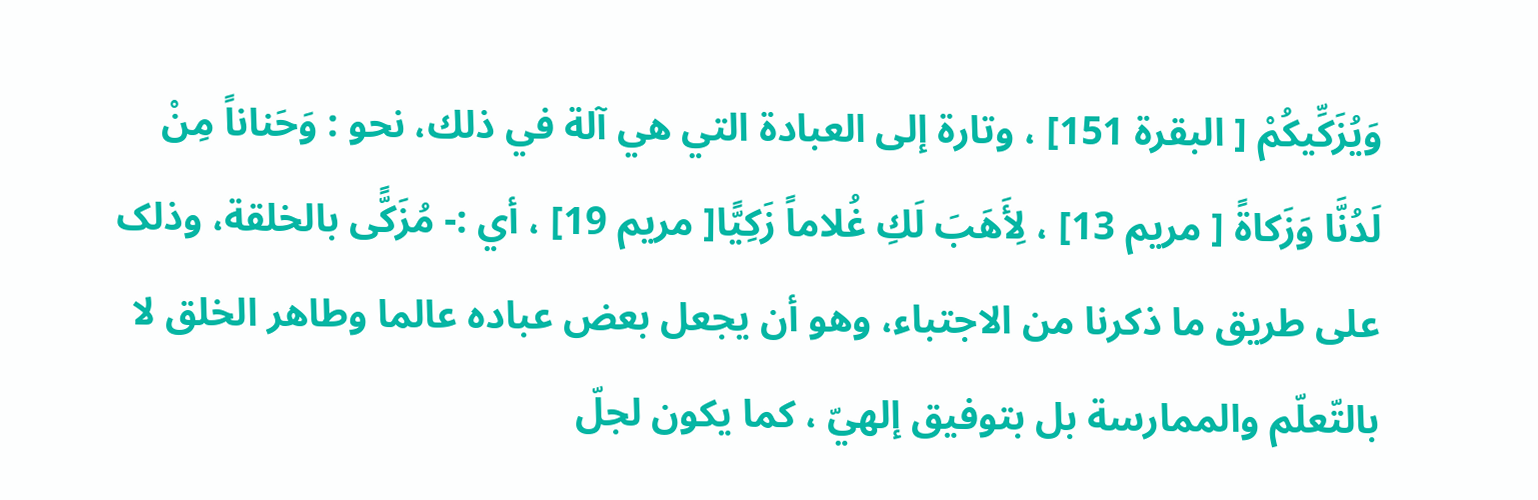وَيُزَكِّيكُمْ [ البقرة 151] ، وتارة إلى العبادة التي هي آلة في ذلك، نحو : وَحَناناً مِنْ لَدُنَّا وَزَكاةً [ مریم 13] ، لِأَهَبَ لَكِ غُلاماً زَكِيًّا[ مریم 19] ، أي :- مُزَكًّى بالخلقة، وذلک علی طریق ما ذکرنا من الاجتباء، وهو أن يجعل بعض عباده عالما وطاهر الخلق لا بالتّعلّم والممارسة بل بتوفیق إلهيّ ، كما يكون لجلّ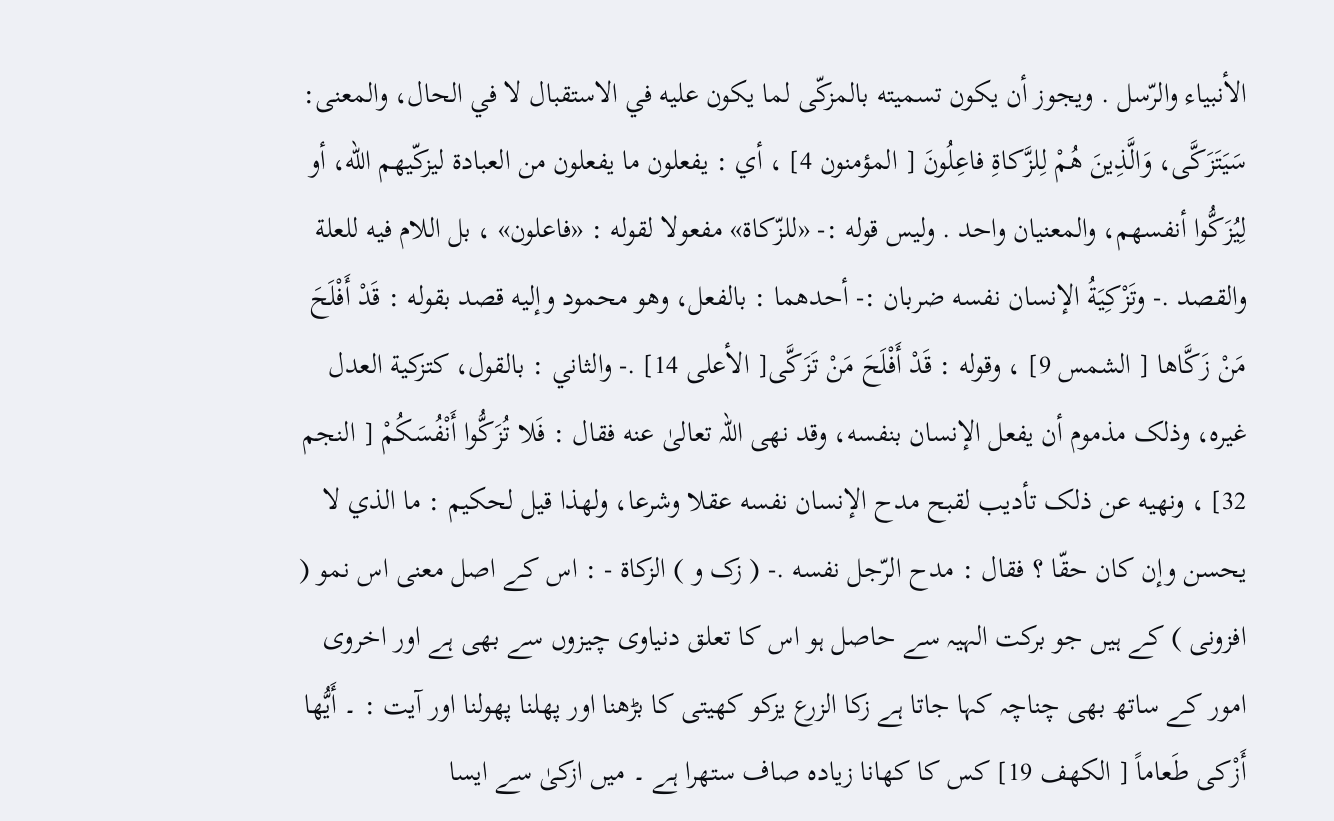الأنبیاء والرّسل . ويجوز أن يكون تسمیته بالمزکّى لما يكون عليه في الاستقبال لا في الحال، والمعنی: سَيَتَزَكَّى، وَالَّذِينَ هُمْ لِلزَّكاةِ فاعِلُونَ [ المؤمنون 4] ، أي : يفعلون ما يفعلون من العبادة ليزكّيهم الله، أو لِيُزَكُّوا أنفسهم، والمعنیان واحد . ولیس قوله :- «للزّكاة» مفعولا لقوله : «فاعلون» ، بل اللام فيه للعلة والقصد .- وتَزْكِيَةُ الإنسان نفسه ضربان :- أحدهما : بالفعل، وهو محمود وإليه قصد بقوله : قَدْ أَفْلَحَ مَنْ زَكَّاها [ الشمس 9] ، وقوله : قَدْ أَفْلَحَ مَنْ تَزَكَّى[ الأعلی 14] .- والثاني : بالقول، كتزكية العدل غيره، وذلک مذموم أن يفعل الإنسان بنفسه، وقد نهى اللہ تعالیٰ عنه فقال : فَلا تُزَكُّوا أَنْفُسَكُمْ [ النجم 32] ، ونهيه عن ذلک تأديب لقبح مدح الإنسان نفسه عقلا وشرعا، ولهذا قيل لحكيم : ما الذي لا يحسن وإن کان حقّا ؟ فقال : مدح الرّجل نفسه .- ( زک و ) الزکاۃ - : اس کے اصل معنی اس نمو ( افزونی ) کے ہیں جو برکت الہیہ سے حاصل ہو اس کا تعلق دنیاوی چیزوں سے بھی ہے اور اخروی امور کے ساتھ بھی چناچہ کہا جاتا ہے زکا الزرع یزکو کھیتی کا بڑھنا اور پھلنا پھولنا اور آیت : ۔ أَيُّها أَزْكى طَعاماً [ الكهف 19] کس کا کھانا زیادہ صاف ستھرا ہے ۔ میں ازکیٰ سے ایسا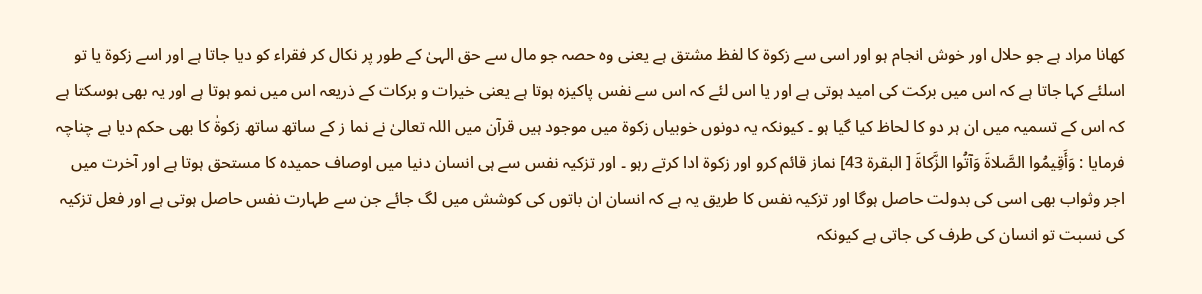کھانا مراد ہے جو حلال اور خوش انجام ہو اور اسی سے زکوۃ کا لفظ مشتق ہے یعنی وہ حصہ جو مال سے حق الہیٰ کے طور پر نکال کر فقراء کو دیا جاتا ہے اور اسے زکوۃ یا تو اسلئے کہا جاتا ہے کہ اس میں برکت کی امید ہوتی ہے اور یا اس لئے کہ اس سے نفس پاکیزہ ہوتا ہے یعنی خیرات و برکات کے ذریعہ اس میں نمو ہوتا ہے اور یہ بھی ہوسکتا ہے کہ اس کے تسمیہ میں ان ہر دو کا لحاظ کیا گیا ہو ۔ کیونکہ یہ دونوں خوبیاں زکوۃ میں موجود ہیں قرآن میں اللہ تعالیٰ نے نما ز کے ساتھ ساتھ زکوۃٰ کا بھی حکم دیا ہے چناچہ فرمایا : وَأَقِيمُوا الصَّلاةَ وَآتُوا الزَّكاةَ [ البقرة 43] نماز قائم کرو اور زکوۃ ادا کرتے رہو ۔ اور تزکیہ نفس سے ہی انسان دنیا میں اوصاف حمیدہ کا مستحق ہوتا ہے اور آخرت میں اجر وثواب بھی اسی کی بدولت حاصل ہوگا اور تزکیہ نفس کا طریق یہ ہے کہ انسان ان باتوں کی کوشش میں لگ جائے جن سے طہارت نفس حاصل ہوتی ہے اور فعل تزکیہ کی نسبت تو انسان کی طرف کی جاتی ہے کیونکہ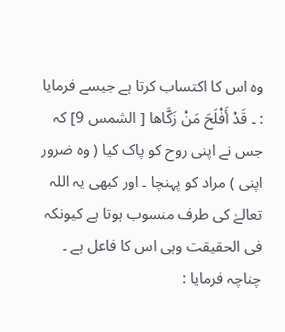وہ اس کا اکتساب کرتا ہے جیسے فرمایا : ۔ قَدْ أَفْلَحَ مَنْ زَكَّاها [ الشمس 9] کہ جس نے اپنی روح کو پاک کیا ( وہ ضرور اپنی ) مراد کو پہنچا ۔ اور کبھی یہ اللہ تعالےٰ کی طرف منسوب ہوتا ہے کیونکہ فی الحقیقت وہی اس کا فاعل ہے ۔ چناچہ فرمایا :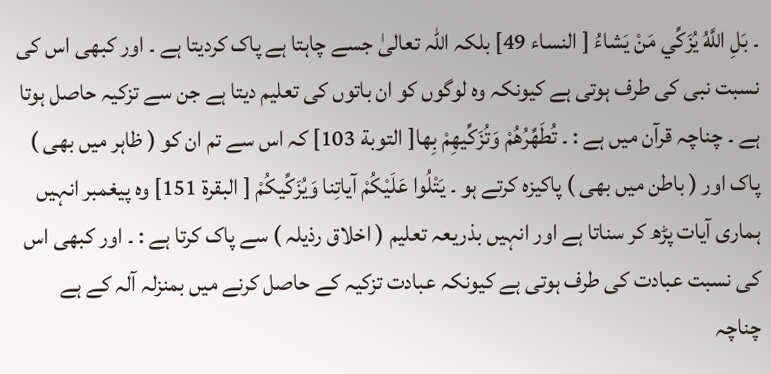۔ بَلِ اللَّهُ يُزَكِّي مَنْ يَشاءُ [ النساء 49] بلکہ اللہ تعالیٰ جسے چاہتا ہے پاک کردیتا ہے ۔ اور کبھی اس کی نسبت نبی کی طرف ہوتی ہے کیونکہ وہ لوگوں کو ان باتوں کی تعلیم دیتا ہے جن سے تزکیہ حاصل ہوتا ہے ۔ چناچہ قرآن میں ہے : ۔ تُطَهِّرُهُمْ وَتُزَكِّيهِمْ بِها[ التوبة 103] کہ اس سے تم ان کو ( ظاہر میں بھی ) پاک اور ( باطن میں بھی ) پاکیزہ کرتے ہو ۔ يَتْلُوا عَلَيْكُمْ آياتِنا وَيُزَكِّيكُمْ [ البقرة 151] وہ پیغمبر انہیں ہماری آیات پڑھ کر سناتا ہے اور انہیں بذریعہ تعلیم ( اخلاق رذیلہ ) سے پاک کرتا ہے : ۔ اور کبھی اس کی نسبت عبادت کی طرف ہوتی ہے کیونکہ عبادت تزکیہ کے حاصل کرنے میں بمنزلہ آلہ کے ہے چناچہ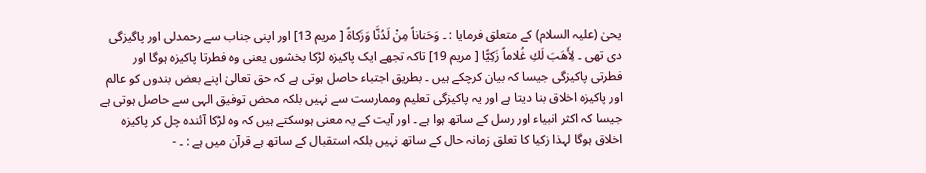یحیٰ (علیہ السلام) کے متعلق فرمایا : ۔ وَحَناناً مِنْ لَدُنَّا وَزَكاةً [ مریم 13] اور اپنی جناب سے رحمدلی اور پاگیزگی دی تھی ۔ لِأَهَبَ لَكِ غُلاماً زَكِيًّا [ مریم 19] تاکہ تجھے ایک پاکیزہ لڑکا بخشوں یعنی وہ فطرتا پاکیزہ ہوگا اور فطرتی پاکیزگی جیسا کہ بیان کرچکے ہیں ۔ بطریق اجتباء حاصل ہوتی ہے کہ حق تعالیٰ اپنے بعض بندوں کو عالم اور پاکیزہ اخلاق بنا دیتا ہے اور یہ پاکیزگی تعلیم وممارست سے نہیں بلکہ محض توفیق الہی سے حاصل ہوتی ہے جیسا کہ اکثر انبیاء اور رسل کے ساتھ ہوا ہے ۔ اور آیت کے یہ معنی ہوسکتے ہیں کہ وہ لڑکا آئندہ چل کر پاکیزہ اخلاق ہوگا لہذا زکیا کا تعلق زمانہ حال کے ساتھ نہیں بلکہ استقبال کے ساتھ ہے قرآن میں ہے : ۔ -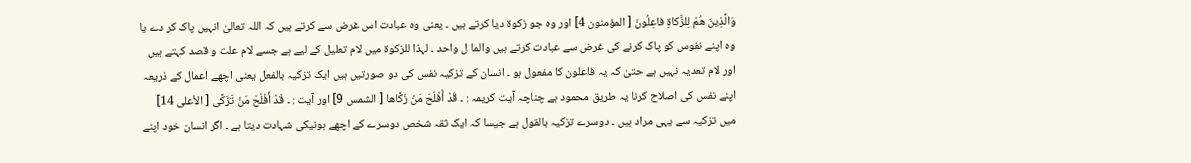وَالَّذِينَ هُمْ لِلزَّكاةِ فاعِلُونَ [ المؤمنون 4] اور وہ جو زکوۃ دیا کرتے ہیں ۔ یعنی وہ عبادت اس غرض سے کرتے ہیں کہ اللہ تعالیٰ انہیں پاک کر دے یا وہ اپنے نفوس کو پاک کرنے کی غرض سے عبادت کرتے ہیں والما ل واحد ۔ لہذا للزکوۃ میں لام تعلیل کے لیے ہے جسے لام علت و قصد کہتے ہیں اور لام تعدیہ نہیں ہے حتیٰ کہ یہ فاعلون کا مفعول ہو ۔ انسان کے تزکیہ نفس کی دو صورتیں ہیں ایک تزکیہ بالفعل یعنی اچھے اعمال کے ذریعہ اپنے نفس کی اصلاح کرنا یہ طریق محمود ہے چناچہ آیت کریمہ : ۔ قَدْ أَفْلَحَ مَنْ زَكَّاها [ الشمس 9] اور آیت : ۔ قَدْ أَفْلَحَ مَنْ تَزَكَّى [ الأعلی 14] میں تزکیہ سے یہی مراد ہیں ۔ دوسرے تزکیہ بالقول ہے جیسا کہ ایک ثقہ شخص دوسرے کے اچھے ہونیکی شہادت دیتا ہے ۔ اگر انسان خود اپنے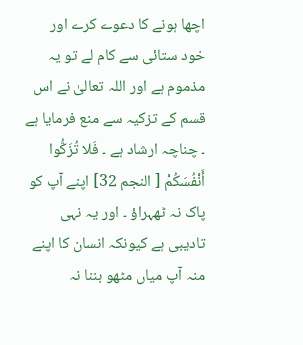اچھا ہونے کا دعوے کرے اور خود ستائی سے کام لے تو یہ مذموم ہے اور اللہ تعالیٰ نے اس قسم کے تزکیہ سے منع فرمایا ہے ۔ چناچہ ارشاد ہے ۔ فَلا تُزَكُّوا أَنْفُسَكُمْ [ النجم 32] اپنے آپ کو پاک نہ ٹھہراؤ ۔ اور یہ نہی تادیبی ہے کیونکہ انسان کا اپنے منہ آپ میاں مٹھو بننا نہ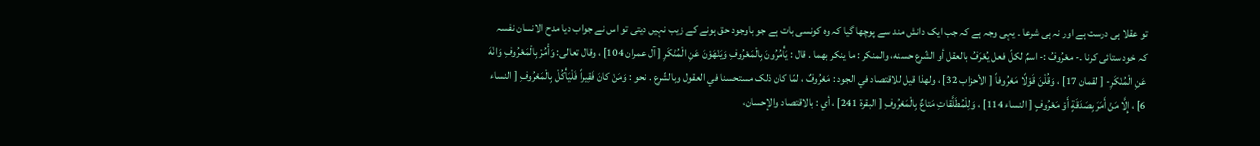تو عقلا ہی درست ہے اور نہ ہی شرعا ۔ یہی وجہ ہے کہ جب ایک دانش مند سے پوچھا گیا کہ وہ کونسی بات ہے جو باوجود حق ہونے کے زیب نہیں دیتی تو اس نے جواب دیا مدح الانسان نفسہ کہ خود ستائی کرنا ۔- معْرُوفُ :- اسمٌ لكلّ فعل يُعْرَفُ بالعقل أو الشّرع حسنه، والمنکر : ما ينكر بهما . قال : يَأْمُرُونَ بِالْمَعْرُوفِ وَيَنْهَوْنَ عَنِ الْمُنْكَرِ [ آل عمران 104] ، وقال تعالی: وَأْمُرْ بِالْمَعْرُوفِ وَانْهَ عَنِ الْمُنْكَرِ- [ لقمان 17] ، وَقُلْنَ قَوْلًا مَعْرُوفاً [ الأحزاب 32] ، ولهذا قيل للاقتصاد في الجود : مَعْرُوفٌ ، لمّا کان ذلک مستحسنا في العقول وبالشّرع . نحو : وَمَنْ كانَ فَقِيراً فَلْيَأْكُلْ بِالْمَعْرُوفِ [ النساء 6] ، إِلَّا مَنْ أَمَرَ بِصَدَقَةٍ أَوْ مَعْرُوفٍ [ النساء 114] ، وَلِلْمُطَلَّقاتِ مَتاعٌ بِالْمَعْرُوفِ [ البقرة 241] ، أي : بالاقتصاد والإحسان،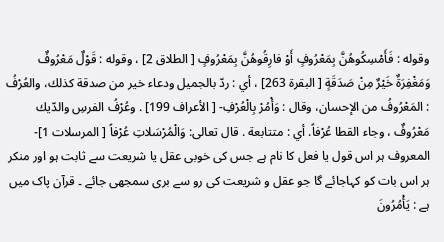وقوله : فَأَمْسِكُوهُنَّ بِمَعْرُوفٍ أَوْ فارِقُوهُنَّ بِمَعْرُوفٍ [ الطلاق 2] ، وقوله : قَوْلٌ مَعْرُوفٌ وَمَغْفِرَةٌ خَيْرٌ مِنْ صَدَقَةٍ [ البقرة 263] ، أي : ردّ بالجمیل ودعاء خير من صدقة كذلك، والعُرْفُ : المَعْرُوفُ من الإحسان، وقال : وَأْمُرْ بِالْعُرْفِ- [ الأعراف 199] . وعُرْفُ الفرسِ والدّيك مَعْرُوفٌ ، وجاء القطا عُرْفاً. أي : متتابعة . قال تعالی: وَالْمُرْسَلاتِ عُرْفاً [ المرسلات 1]- المعروف ہر اس قول یا فعل کا نام ہے جس کی خوبی عقل یا شریعت سے ثابت ہو اور منکر ہر اس بات کو کہاجائے گا جو عقل و شریعت کی رو سے بری سمجھی جائے ۔ قرآن پاک میں ہے : يَأْمُرُونَ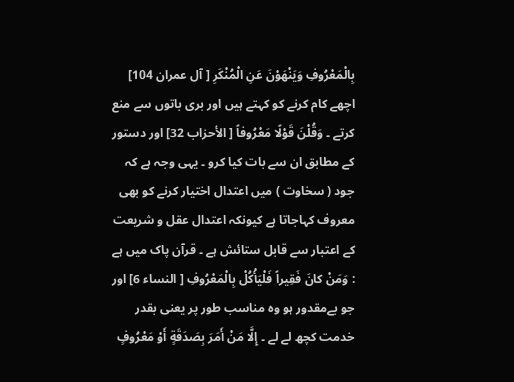بِالْمَعْرُوفِ وَيَنْهَوْنَ عَنِ الْمُنْكَرِ [ آل عمران 104] اچھے کام کرنے کو کہتے ہیں اور بری باتوں سے منع کرتے ۔ وَقُلْنَ قَوْلًا مَعْرُوفاً [ الأحزاب 32] اور دستور کے مطابق ان سے بات کیا کرو ۔ یہی وجہ ہے کہ جود ( سخاوت ) میں اعتدال اختیار کرنے کو بھی معروف کہاجاتا ہے کیونکہ اعتدال عقل و شریعت کے اعتبار سے قابل ستائش ہے ۔ قرآن پاک میں ہے : وَمَنْ كانَ فَقِيراً فَلْيَأْكُلْ بِالْمَعْرُوفِ [ النساء 6] اور جو بےمقدور ہو وہ مناسب طور پر یعنی بقدر خدمت کچھ لے لے ۔ إِلَّا مَنْ أَمَرَ بِصَدَقَةٍ أَوْ مَعْرُوفٍ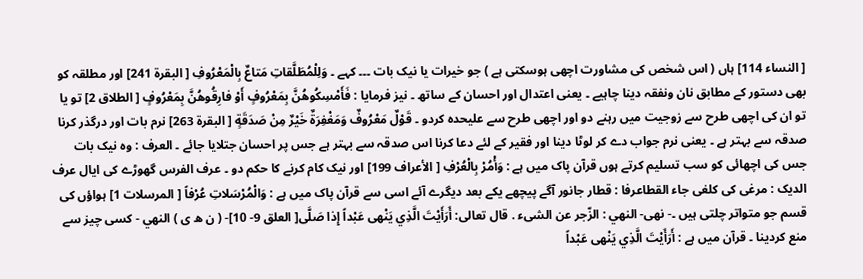[ النساء 114] ہاں ( اس شخص کی مشاورت اچھی ہوسکتی ہے ) جو خیرات یا نیک بات ۔۔۔ کہے ۔ وَلِلْمُطَلَّقاتِ مَتاعٌ بِالْمَعْرُوفِ [ البقرة 241] اور مطلقہ کو بھی دستور کے مطابق نان ونفقہ دینا چاہیے ۔ یعنی اعتدال اور احسان کے ساتھ ۔ نیز فرمایا : فَأَمْسِكُوهُنَّ بِمَعْرُوفٍ أَوْ فارِقُوهُنَّ بِمَعْرُوفٍ [ الطلاق 2] تو یا تو ان کی اچھی طرح سے زوجیت میں رہنے دو اور اچھی طرح سے علیحدہ کردو ۔ قَوْلٌ مَعْرُوفٌ وَمَغْفِرَةٌ خَيْرٌ مِنْ صَدَقَةٍ [ البقرة 263] نرم بات اور درگذر کرنا صدقہ سے بہتر ہے ۔ یعنی نرم جواب دے کر لوٹا دینا اور فقیر کے لئے دعا کرنا اس صدقہ سے بہتر ہے جس پر احسان جتلایا جائے ۔ العرف : وہ نیک بات جس کی اچھائی کو سب تسلیم کرتے ہوں قرآن پاک میں ہے : وَأْمُرْ بِالْعُرْفِ [ الأعراف 199] اور نیک کام کرنے کا حکم دو ۔ عرف الفرس گھوڑے کی ایال عرف الدیک : مرغی کی کلغی جاء القطاعرفا : قطار جانور آگے پیچھے یکے بعد دیگرے آئے اسی سے قرآن پاک میں ہے : وَالْمُرْسَلاتِ عُرْفاً [ المرسلات 1] ہواؤں کی قسم جو متواتر چلتی ہیں ۔- نهى- النهي : الزّجر عن الشیء . قال تعالی: أَرَأَيْتَ الَّذِي يَنْهى عَبْداً إِذا صَلَّى[ العلق 9- 10]- ( ن ھ ی ) النهي - کسی چیز سے منع کردینا ۔ قرآن میں ہے : أَرَأَيْتَ الَّذِي يَنْهى عَبْداً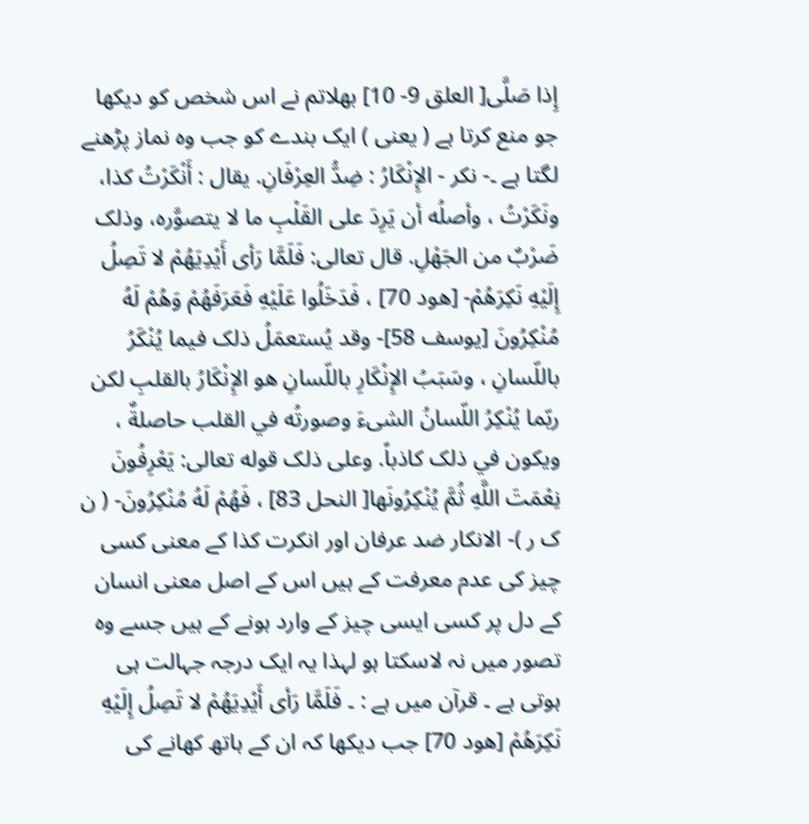إِذا صَلَّى[ العلق 9- 10] بھلاتم نے اس شخص کو دیکھا جو منع کرتا ہے ( یعنی ) ایک بندے کو جب وہ نماز پڑھنے لگتا ہے ۔- نكر - الإِنْكَارُ : ضِدُّ العِرْفَانِ. يقال : أَنْكَرْتُ كذا، ونَكَرْتُ ، وأصلُه أن يَرِدَ علی القَلْبِ ما لا يتصوَّره، وذلک ضَرْبٌ من الجَهْلِ. قال تعالی: فَلَمَّا رَأى أَيْدِيَهُمْ لا تَصِلُ إِلَيْهِ نَكِرَهُمْ- [هود 70] ، فَدَخَلُوا عَلَيْهِ فَعَرَفَهُمْ وَهُمْ لَهُ مُنْكِرُونَ [يوسف 58]- وقد يُستعمَلُ ذلک فيما يُنْكَرُ باللّسانِ ، وسَبَبُ الإِنْكَارِ باللّسانِ هو الإِنْكَارُ بالقلبِ لکن ربّما يُنْكِرُ اللّسانُ الشیءَ وصورتُه في القلب حاصلةٌ ، ويكون في ذلک کاذباً. وعلی ذلک قوله تعالی: يَعْرِفُونَ نِعْمَتَ اللَّهِ ثُمَّ يُنْكِرُونَها[ النحل 83] ، فَهُمْ لَهُ مُنْكِرُونَ- ( ن ک ر )- الانکار ضد عرفان اور انکرت کذا کے معنی کسی چیز کی عدم معرفت کے ہیں اس کے اصل معنی انسان کے دل پر کسی ایسی چیز کے وارد ہونے کے ہیں جسے وہ تصور میں نہ لاسکتا ہو لہذا یہ ایک درجہ جہالت ہی ہوتی ہے ۔ قرآن میں ہے : ۔ فَلَمَّا رَأى أَيْدِيَهُمْ لا تَصِلُ إِلَيْهِ نَكِرَهُمْ [هود 70] جب دیکھا کہ ان کے ہاتھ کھانے کی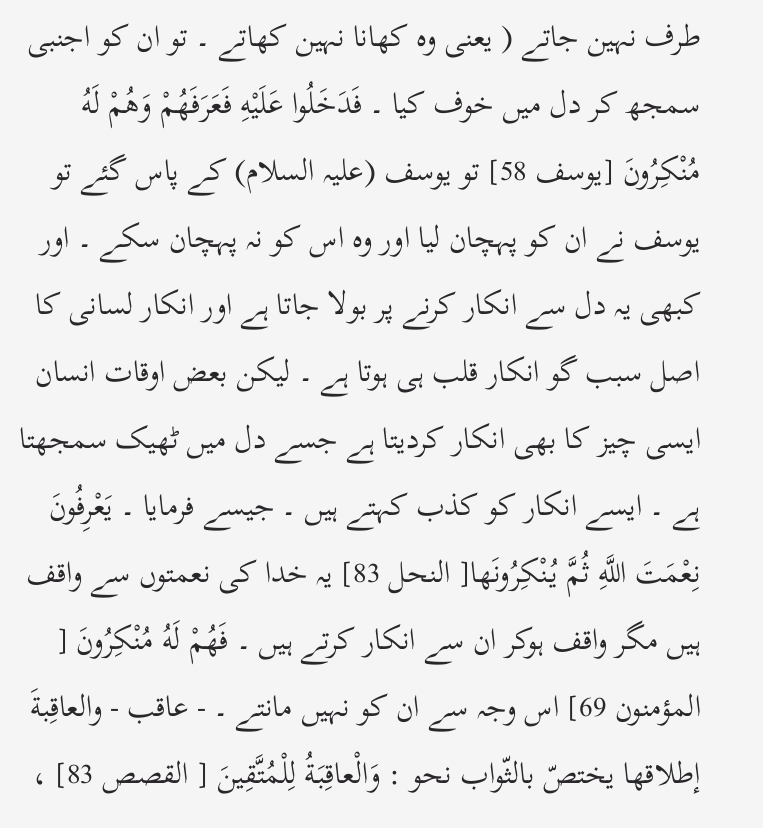طرف نہین جاتے ( یعنی وہ کھانا نہین کھاتے ۔ تو ان کو اجنبی سمجھ کر دل میں خوف کیا ۔ فَدَخَلُوا عَلَيْهِ فَعَرَفَهُمْ وَهُمْ لَهُ مُنْكِرُونَ [يوسف 58] تو یوسف (علیہ السلام) کے پاس گئے تو یوسف نے ان کو پہچان لیا اور وہ اس کو نہ پہچان سکے ۔ اور کبھی یہ دل سے انکار کرنے پر بولا جاتا ہے اور انکار لسانی کا اصل سبب گو انکار قلب ہی ہوتا ہے ۔ لیکن بعض اوقات انسان ایسی چیز کا بھی انکار کردیتا ہے جسے دل میں ٹھیک سمجھتا ہے ۔ ایسے انکار کو کذب کہتے ہیں ۔ جیسے فرمایا ۔ يَعْرِفُونَ نِعْمَتَ اللَّهِ ثُمَّ يُنْكِرُونَها[ النحل 83] یہ خدا کی نعمتوں سے واقف ہیں مگر واقف ہوکر ان سے انکار کرتے ہیں ۔ فَهُمْ لَهُ مُنْكِرُونَ [ المؤمنون 69] اس وجہ سے ان کو نہیں مانتے ۔ - عاقب - والعاقِبةَ إطلاقها يختصّ بالثّواب نحو : وَالْعاقِبَةُ لِلْمُتَّقِينَ [ القصص 83] ،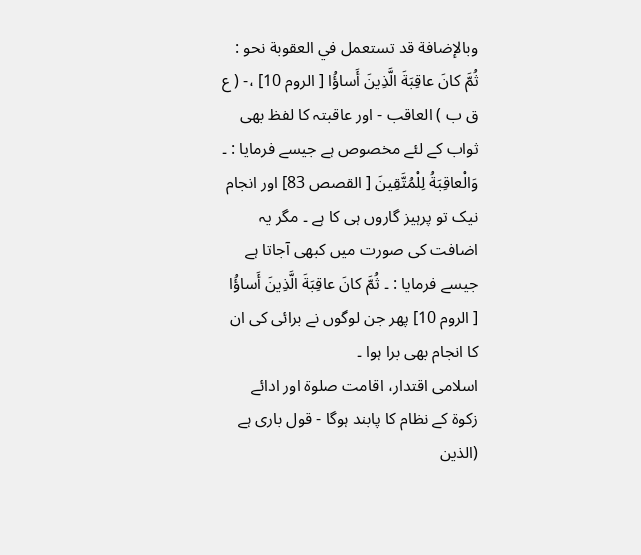وبالإضافة قد تستعمل في العقوبة نحو : ثُمَّ كانَ عاقِبَةَ الَّذِينَ أَساؤُا [ الروم 10] ،- ( ع ق ب ) العاقب - اور عاقبتہ کا لفظ بھی ثواب کے لئے مخصوص ہے جیسے فرمایا : ۔ وَالْعاقِبَةُ لِلْمُتَّقِينَ [ القصص 83] اور انجام نیک تو پرہیز گاروں ہی کا ہے ۔ مگر یہ اضافت کی صورت میں کبھی آجاتا ہے جیسے فرمایا : ۔ ثُمَّ كانَ عاقِبَةَ الَّذِينَ أَساؤُا [ الروم 10] پھر جن لوگوں نے برائی کی ان کا انجام بھی برا ہوا ۔
اسلامی اقتدار، اقامت صلوۃ اور ادائے زکوۃ کے نظام کا پابند ہوگا - قول باری ہے (الذین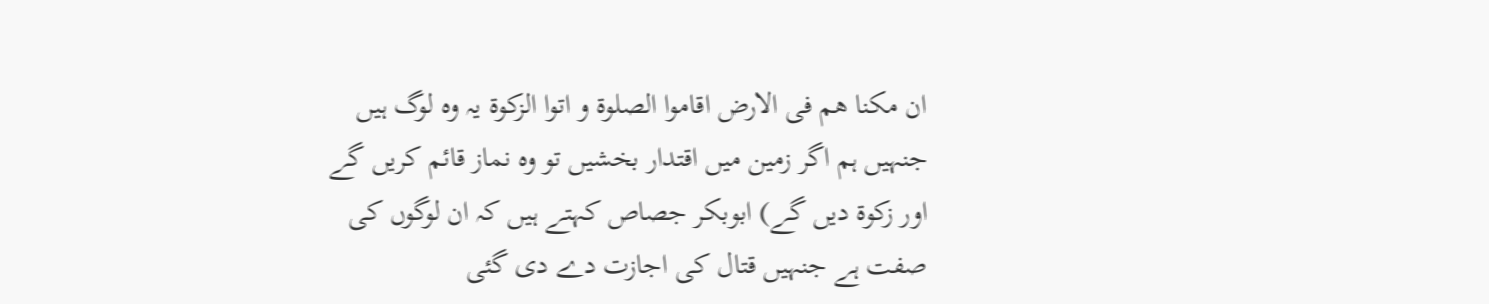ان مکنا ھم فی الارض اقاموا الصلوۃ و اتوا الزکوۃ یہ وہ لوگ ہیں جنہیں ہم اگر زمین میں اقتدار بخشیں تو وہ نماز قائم کریں گے اور زکوۃ دیں گے) ابوبکر جصاص کہتے ہیں کہ ان لوگوں کی صفت ہے جنہیں قتال کی اجازت دے دی گئی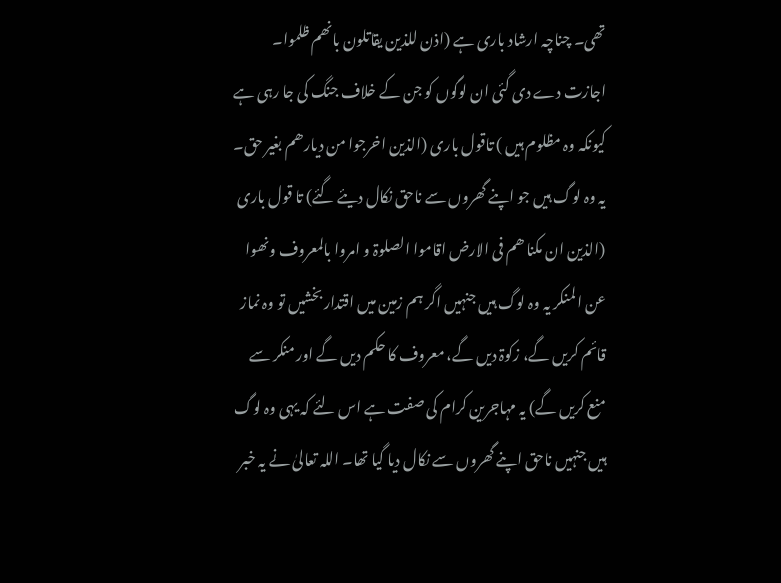تھی۔ چناچہ ارشاد باری ہے (اذن للذین یقاتلون بانھم ظلموا۔ اجازت دے دی گئی ان لوگوں کو جن کے خلاف جنگ کی جا رہی ہے کیونکہ وہ مظلوم ہیں ) تاقول باری (الذین اخرجوا من دیارھم بغیر حق۔ یہ وہ لوگ ہیں جو اپنے گھروں سے ناحق نکال دیئے گئے) تا قول باری (الذین ان مکنا ھم فی الارض اقاموا الصلوۃ و امروا بالمعروف ونھوا عن المنکر یہ وہ لوگ ہیں جنہیں اگر ہم زمین میں اقتدار بخشیں تو وہ نماز قائم کریں گے، زکوۃ دیں گے، معروف کا حکم دیں گے اور منکر سے منع کریں گے) یہ مہاجرین کرام کی صفت ہے اس لئے کہ یہی وہ لوگ ہیں جنہیں ناحق اپنے گھروں سے نکال دیا گیا تھا۔ اللہ تعالیٰ نے یہ خبر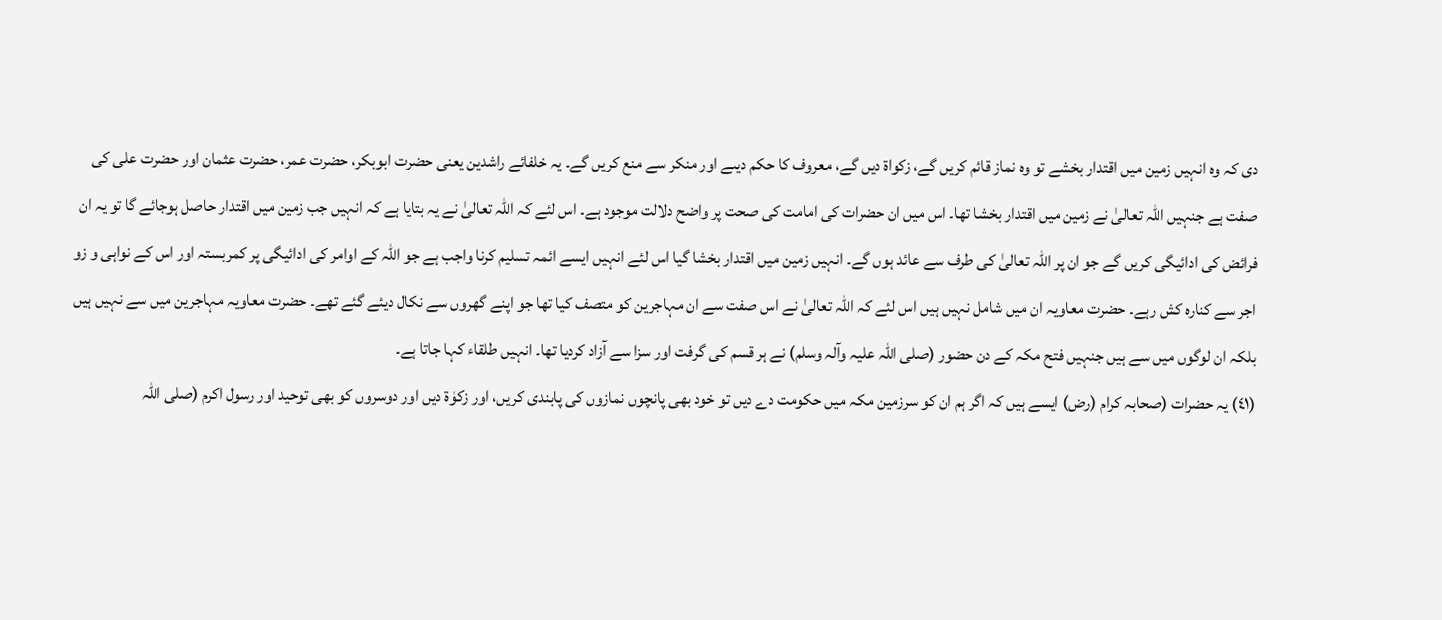دی کہ وہ انہیں زمین میں اقتدار بخشے تو وہ نماز قائم کریں گے، زکواۃ دیں گے، معروف کا حکم دیںے اور منکر سے منع کریں گے۔ یہ خلفائے راشدین یعنی حضرت ابوبکر، حضرت عمر، حضرت عثمان اور حضرت علی کی صفت ہے جنہیں اللہ تعالیٰ نے زمین میں اقتدار بخشا تھا۔ اس میں ان حضرات کی امامت کی صحت پر واضح دلالت موجود ہے۔ اس لئے کہ اللہ تعالیٰ نے یہ بتایا ہے کہ انہیں جب زمین میں اقتدار حاصل ہوجائے گا تو یہ ان فرائض کی ادائیگی کریں گے جو ان پر اللہ تعالیٰ کی طرف سے عائد ہوں گے۔ انہیں زمین میں اقتدار بخشا گیا اس لئے انہیں ایسے ائمہ تسلیم کرنا واجب ہے جو اللہ کے اوامر کی ادائیگی پر کمربستہ اور اس کے نواہی و زو اجر سے کنارہ کش رہے۔ حضرت معاویہ ان میں شامل نہیں ہیں اس لئے کہ اللہ تعالیٰ نے اس صفت سے ان مہاجرین کو متصف کیا تھا جو اپنے گھروں سے نکال دیئے گئے تھے۔ حضرت معاویہ مہاجرین میں سے نہیں ہیں بلکہ ان لوگوں میں سے ہیں جنہیں فتح مکہ کے دن حضور (صلی اللہ علیہ وآلہ وسلم) نے ہر قسم کی گرفت اور سزا سے آزاد کردیا تھا۔ انہیں طلقاء کہا جاتا ہے۔
(٤١) یہ حضرات (صحابہ کرام (رض) ایسے ہیں کہ اگر ہم ان کو سرزمین مکہ میں حکومت دے دیں تو خود بھی پانچوں نمازوں کی پابندی کریں، اور زکوٰۃ دیں اور دوسروں کو بھی توحید اور رسول اکرم (صلی اللہ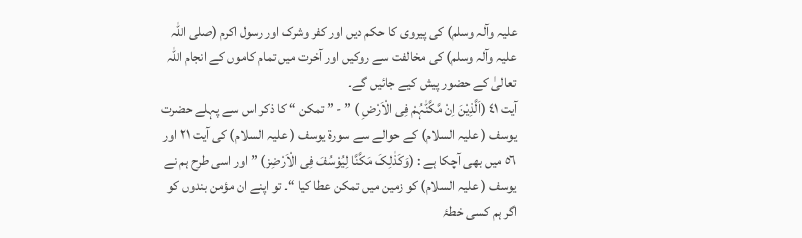علیہ وآلہ وسلم) کی پیروی کا حکم دیں اور کفر وشرک اور رسول اکرم (صلی اللہ علیہ وآلہ وسلم) کی مخالفت سے روکیں اور آخرت میں تمام کاموں کے انجام اللہ تعالیٰ کے حضور پیش کیے جائیں گے۔
آیت ٤١ (اَلَّذِیْنَ اِنْ مَّکَّنّٰہُمْ فِی الْاَرْضِ ) ” - ” تمکن “ کا ذکر اس سے پہلے حضرت یوسف ( علیہ السلام) کے حوالے سے سورة یوسف ( علیہ السلام) کی آیت ٢١ اور ٥٦ میں بھی آچکا ہے : (وَکَذٰلِکَ مَکَّنَّا لِیُوْسُفَ فِی الْاَرْضِز) ” اور اسی طرح ہم نے یوسف ( علیہ السلام) کو زمین میں تمکن عطا کیا “۔ تو اپنے ان مؤمن بندوں کو اگر ہم کسی خطۂ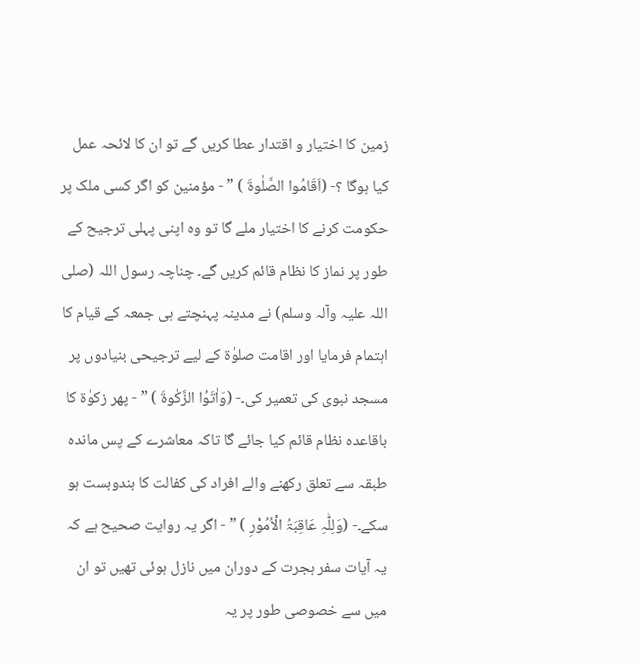زمین کا اختیار و اقتدار عطا کریں گے تو ان کا لائحہ عمل کیا ہوگا ؟- (اَقَامُوا الصَّلٰوۃَ ) ” - مؤمنین کو اگر کسی ملک پر حکومت کرنے کا اختیار ملے گا تو وہ اپنی پہلی ترجیح کے طور پر نماز کا نظام قائم کریں گے۔ چناچہ رسول اللہ (صلی اللہ علیہ وآلہ وسلم) نے مدینہ پہنچتے ہی جمعہ کے قیام کا اہتمام فرمایا اور اقامت صلوٰۃ کے لیے ترجیحی بنیادوں پر مسجد نبوی کی تعمیر کی۔- (وَاٰتَوُا الزَّکٰوۃَ ) ” - پھر زکوٰۃ کا باقاعدہ نظام قائم کیا جائے گا تاکہ معاشرے کے پس ماندہ طبقہ سے تعلق رکھنے والے افراد کی کفالت کا بندوبست ہو سکے۔- (وَلِلّٰہِ عَاقِبَۃُ الْاُمُوْرِ ) ” - اگر یہ روایت صحیح ہے کہ یہ آیات سفر ہجرت کے دوران میں نازل ہوئی تھیں تو ان میں سے خصوصی طور پر یہ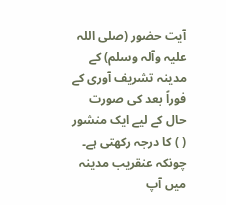آیت حضور (صلی اللہ علیہ وآلہ وسلم) کے مدینہ تشریف آوری کے فوراً بعد کی صورت حال کے لیے ایک منشور ( ) کا درجہ رکھتی ہے۔ چونکہ عنقریب مدینہ میں آپ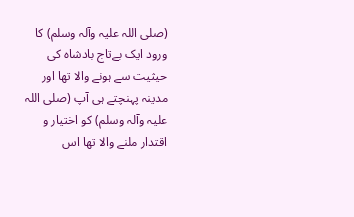(صلی اللہ علیہ وآلہ وسلم) کا ورود ایک بےتاج بادشاہ کی حیثیت سے ہونے والا تھا اور مدینہ پہنچتے ہی آپ (صلی اللہ علیہ وآلہ وسلم) کو اختیار و اقتدار ملنے والا تھا اس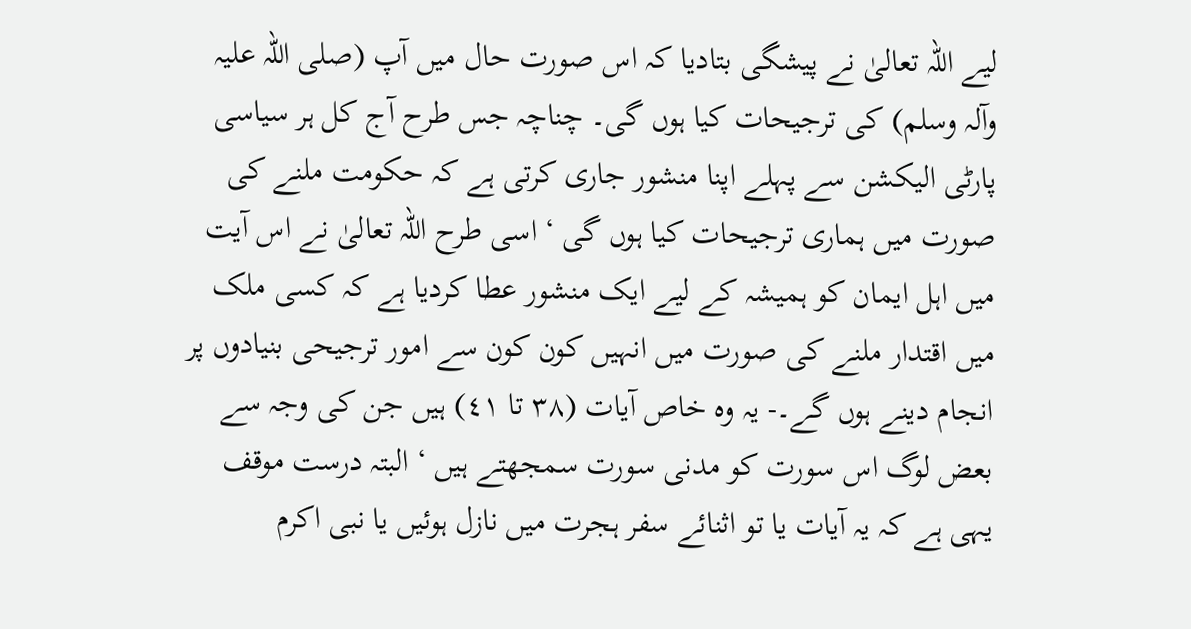لیے اللہ تعالیٰ نے پیشگی بتادیا کہ اس صورت حال میں آپ (صلی اللہ علیہ وآلہ وسلم) کی ترجیحات کیا ہوں گی۔ چناچہ جس طرح آج کل ہر سیاسی پارٹی الیکشن سے پہلے اپنا منشور جاری کرتی ہے کہ حکومت ملنے کی صورت میں ہماری ترجیحات کیا ہوں گی ‘ اسی طرح اللہ تعالیٰ نے اس آیت میں اہل ایمان کو ہمیشہ کے لیے ایک منشور عطا کردیا ہے کہ کسی ملک میں اقتدار ملنے کی صورت میں انہیں کون کون سے امور ترجیحی بنیادوں پر انجام دینے ہوں گے۔- یہ وہ خاص آیات (٣٨ تا ٤١) ہیں جن کی وجہ سے بعض لوگ اس سورت کو مدنی سورت سمجھتے ہیں ‘ البتہ درست موقف یہی ہے کہ یہ آیات یا تو اثنائے سفر ہجرت میں نازل ہوئیں یا نبی اکرم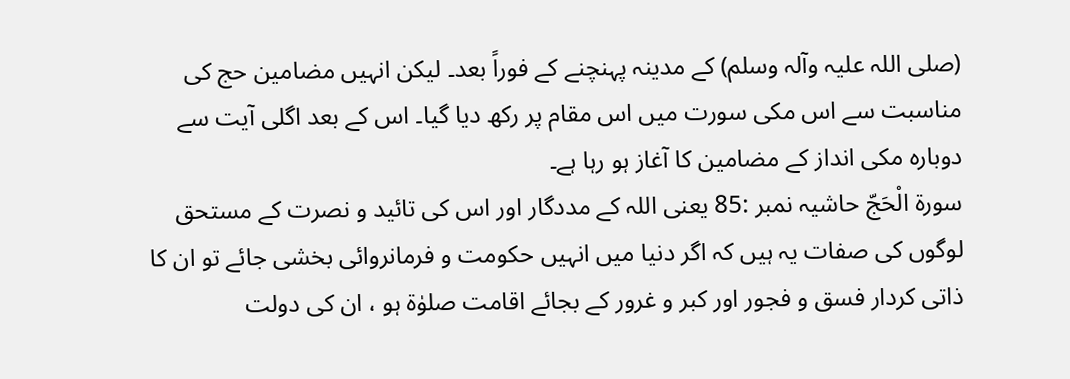(صلی اللہ علیہ وآلہ وسلم) کے مدینہ پہنچنے کے فوراً بعد۔ لیکن انہیں مضامین حج کی مناسبت سے اس مکی سورت میں اس مقام پر رکھ دیا گیا۔ اس کے بعد اگلی آیت سے دوبارہ مکی انداز کے مضامین کا آغاز ہو رہا ہے۔
سورة الْحَجّ حاشیہ نمبر :85 یعنی اللہ کے مددگار اور اس کی تائید و نصرت کے مستحق لوگوں کی صفات یہ ہیں کہ اگر دنیا میں انہیں حکومت و فرمانروائی بخشی جائے تو ان کا ذاتی کردار فسق و فجور اور کبر و غرور کے بجائے اقامت صلوٰۃ ہو ، ان کی دولت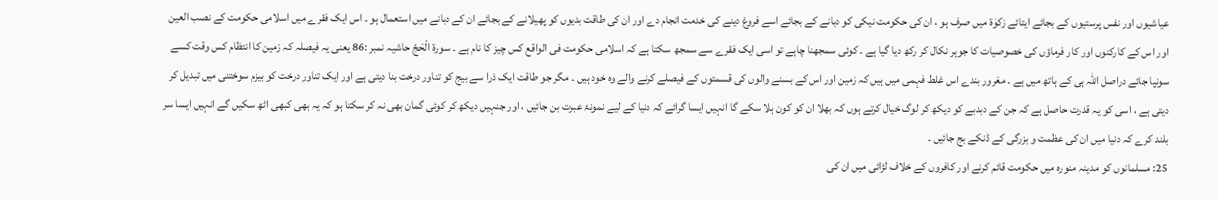عیاشیوں اور نفس پرستیوں کے بجائے ایتائے زکوٰۃ میں صرف ہو ، ان کی حکومت نیکی کو دبانے کے بجائے اسے فروغ دینے کی خدمت انجام دے اور ان کی طاقت بدیوں کو پھیلانے کے بجائے ان کے دبانے میں استعمال ہو ۔ اس ایک فقرے میں اسلامی حکومت کے نصب العین اور اس کے کارکنوں اور کار فرماؤں کی خصوصیات کا جوہر نکال کر رکھ دیا گیا ہے ۔ کوئی سمجھنا چاہے تو اسی ایک فقرے سے سمجھ سکتا ہے کہ اسلامی حکومت فی الواقع کس چیز کا نام ہے ۔ سورة الْحَجّ حاشیہ نمبر :86 یعنی یہ فیصلہ کہ زمین کا انتظام کس وقت کسے سونپا جائے دراصل اللہ ہی کے ہاتھ میں ہے ۔ مغرور بندے اس غلط فہمی میں ہیں کہ زمین اور اس کے بسنے والوں کی قسمتوں کے فیصلے کرنے والے وہ خود ہیں ۔ مگر جو طاقت ایک ذرا سے بیج کو تناور درخت بنا دیتی ہے اور ایک تناور درخت کو بیزم سوختنی میں تبدیل کر دیتی ہے ، اسی کو یہ قدرت حاصل ہے کہ جن کے دبدبے کو دیکھ کر لوگ خیال کرتے ہوں کہ بھلا ان کو کون ہلا سکے گا انہیں ایسا گرائے کہ دنیا کے لیے نمونۂ عبرت بن جائیں ، اور جنہیں دیکھ کر کوئی گمان بھی نہ کر سکتا ہو کہ یہ بھی کبھی اٹھ سکیں گے انہیں ایسا سر بلند کرے کہ دنیا میں ان کی عظمت و بزرگی کے ڈنکے بج جائیں ۔
25: مسلمانوں کو مدینہ منورہ میں حکومت قائم کرنے اور کافروں کے خلاف لڑائی میں ان کی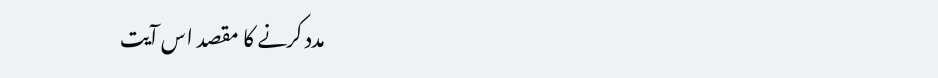مدد کرنے کا مقصد اس آیت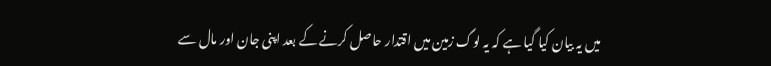میں یہ بیان کیا گیا ہے کہ یہ لوگ زمین میں اقتدار حاصل کرنے کے بعد اپنی جان اور مال سے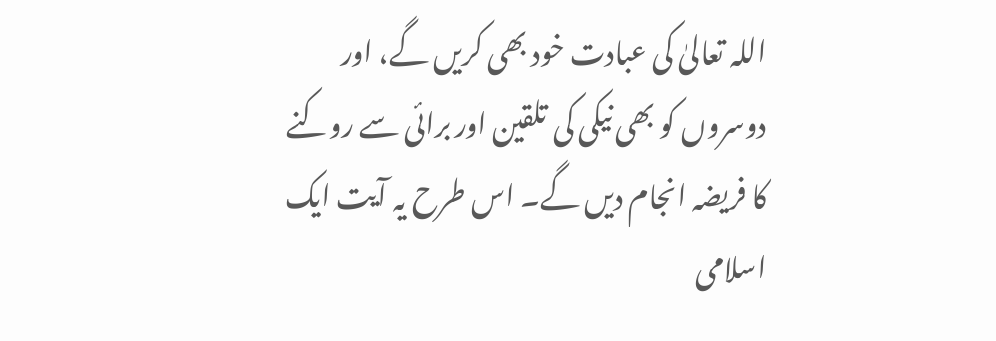اللہ تعالیٰ کی عبادت خود بھی کریں گے، اور دوسروں کو بھی نیکی کی تلقین اور برائی سے روکنے کا فریضہ انجام دیں گے۔ اس طرح یہ آیت ایک اسلامی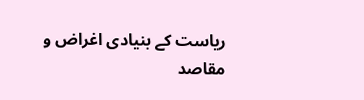ریاست کے بنیادی اغراض و مقاصد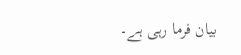بیان فرما رہی ہے۔